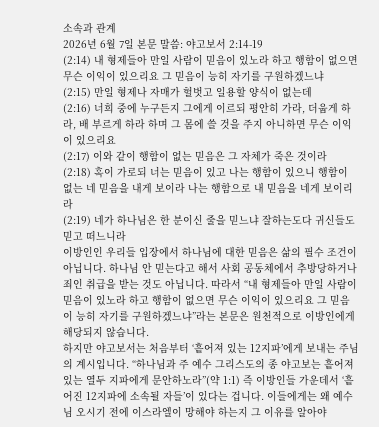소속과 관계
2026년 6월 7일 본문 말씀: 야고보서 2:14-19
(2:14) 내 형제들아 만일 사람이 믿음이 있노라 하고 행함이 없으면 무슨 이익이 있으리요 그 믿음이 능히 자기를 구원하겠느냐
(2:15) 만일 형제나 자매가 헐벗고 일용할 양식이 없는데
(2:16) 너희 중에 누구든지 그에게 이르되 평안히 가라, 더웁게 하라, 배 부르게 하라 하며 그 몸에 쓸 것을 주지 아니하면 무슨 이익이 있으리요
(2:17) 이와 같이 행함이 없는 믿음은 그 자체가 죽은 것이라
(2:18) 혹이 가로되 너는 믿음이 있고 나는 행함이 있으니 행함이 없는 네 믿음을 내게 보이라 나는 행함으로 내 믿음을 네게 보이리라
(2:19) 네가 하나님은 한 분이신 줄을 믿느냐 잘하는도다 귀신들도 믿고 떠느니라
이방인인 우리들 입장에서 하나님에 대한 믿음은 삶의 필수 조건이 아닙니다. 하나님 안 믿는다고 해서 사회 공동체에서 추방당하거나 죄인 취급을 받는 것도 아닙니다. 따라서 “내 형제들아 만일 사람이 믿음이 있노라 하고 행함이 없으면 무슨 이익이 있으리요 그 믿음이 능히 자기를 구원하겠느냐”라는 본문은 원천적으로 이방인에게 해당되지 않습니다.
하지만 야고보서는 처음부터 ‘흩어져 있는 12지파’에게 보내는 주님의 계시입니다. “하나님과 주 예수 그리스도의 종 야고보는 흩어져 있는 열두 지파에게 문안하노라”(약 1:1) 즉 이방인들 가운데서 ‘흩어진 12지파에 소속될 자들’이 있다는 겁니다. 이들에게는 왜 예수님 오시기 전에 이스라엘이 망해야 하는지 그 이유를 알아야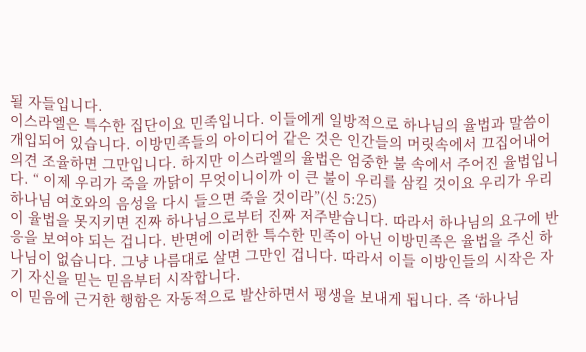될 자들입니다.
이스라엘은 특수한 집단이요 민족입니다. 이들에게 일방적으로 하나님의 율법과 말씀이 개입되어 있습니다. 이방민족들의 아이디어 같은 것은 인간들의 머릿속에서 끄집어내어 의견 조율하면 그만입니다. 하지만 이스라엘의 율법은 엄중한 불 속에서 주어진 율법입니다. “ 이제 우리가 죽을 까닭이 무엇이니이까 이 큰 불이 우리를 삼킬 것이요 우리가 우리 하나님 여호와의 음성을 다시 들으면 죽을 것이라”(신 5:25)
이 율법을 못지키면 진짜 하나님으로부터 진짜 저주받습니다. 따라서 하나님의 요구에 반응을 보여야 되는 겁니다. 반면에 이러한 특수한 민족이 아닌 이방민족은 율법을 주신 하나님이 없습니다. 그냥 나름대로 살면 그만인 겁니다. 따라서 이들 이방인들의 시작은 자기 자신을 믿는 믿음부터 시작합니다.
이 믿음에 근거한 행함은 자동적으로 발산하면서 평생을 보내게 됩니다. 즉 ‘하나님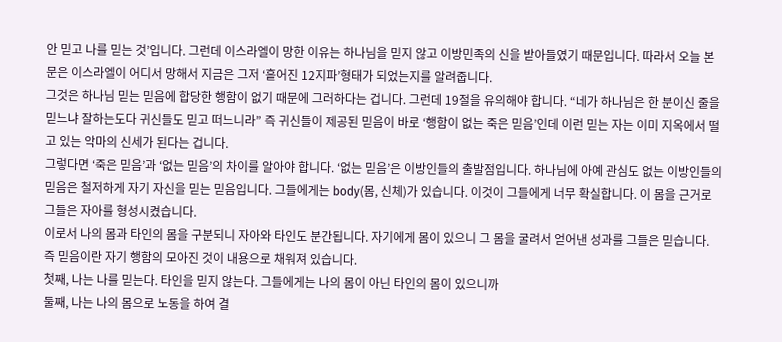안 믿고 나를 믿는 것’입니다. 그런데 이스라엘이 망한 이유는 하나님을 믿지 않고 이방민족의 신을 받아들였기 때문입니다. 따라서 오늘 본문은 이스라엘이 어디서 망해서 지금은 그저 ‘흩어진 12지파’형태가 되었는지를 알려줍니다.
그것은 하나님 믿는 믿음에 합당한 행함이 없기 때문에 그러하다는 겁니다. 그런데 19절을 유의해야 합니다. “네가 하나님은 한 분이신 줄을 믿느냐 잘하는도다 귀신들도 믿고 떠느니라” 즉 귀신들이 제공된 믿음이 바로 ‘행함이 없는 죽은 믿음’인데 이런 믿는 자는 이미 지옥에서 떨고 있는 악마의 신세가 된다는 겁니다.
그렇다면 ‘죽은 믿음’과 ‘없는 믿음’의 차이를 알아야 합니다. ‘없는 믿음’은 이방인들의 출발점입니다. 하나님에 아예 관심도 없는 이방인들의 믿음은 철저하게 자기 자신을 믿는 믿음입니다. 그들에게는 body(몸, 신체)가 있습니다. 이것이 그들에게 너무 확실합니다. 이 몸을 근거로 그들은 자아를 형성시켰습니다.
이로서 나의 몸과 타인의 몸을 구분되니 자아와 타인도 분간됩니다. 자기에게 몸이 있으니 그 몸을 굴려서 얻어낸 성과를 그들은 믿습니다. 즉 믿음이란 자기 행함의 모아진 것이 내용으로 채워져 있습니다.
첫째, 나는 나를 믿는다. 타인을 믿지 않는다. 그들에게는 나의 몸이 아닌 타인의 몸이 있으니까
둘째, 나는 나의 몸으로 노동을 하여 결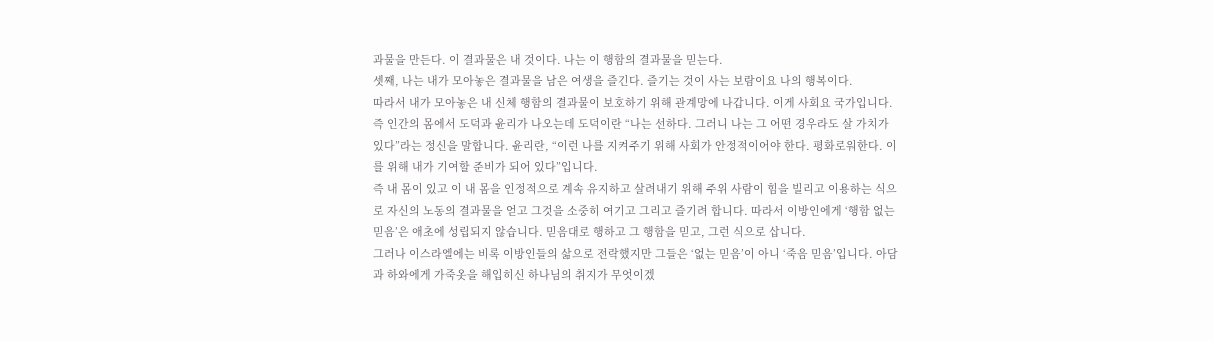과물을 만든다. 이 결과물은 내 것이다. 나는 이 행함의 결과물을 믿는다.
셋째, 나는 내가 모아놓은 결과물을 남은 여생을 즐긴다. 즐기는 것이 사는 보람이요 나의 행복이다.
따라서 내가 모아놓은 내 신체 행함의 결과물이 보호하기 위해 관계망에 나갑니다. 이게 사회요 국가입니다. 즉 인간의 몸에서 도덕과 윤리가 나오는데 도덕이란 “나는 선하다. 그러니 나는 그 어떤 경우라도 살 가치가 있다”라는 정신을 말합니다. 윤리란, “이런 나를 지켜주기 위해 사회가 안정적이어야 한다. 평화로워한다. 이를 위해 내가 기여할 준비가 되어 있다”입니다.
즉 내 몸이 있고 이 내 몸을 인정적으로 계속 유지하고 살려내기 위해 주위 사람이 힘을 빌리고 이용하는 식으로 자신의 노동의 결과물을 얻고 그것을 소중히 여기고 그리고 즐기려 합니다. 따라서 이방인에게 ‘행함 없는 믿음’은 애초에 성립되지 않습니다. 믿음대로 행하고 그 행함을 믿고, 그런 식으로 삽니다.
그러나 이스라엘에는 비록 이방인들의 삶으로 전락했지만 그들은 ‘없는 믿음’이 아니 ‘죽음 믿음’입니다. 아담과 하와에게 가죽옷을 해입히신 하나님의 취지가 무엇이겠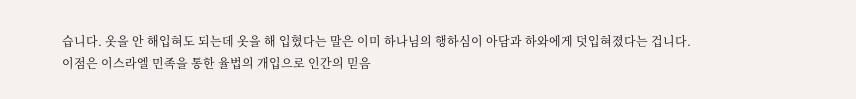습니다. 옷을 안 해입혀도 되는데 옷을 해 입혔다는 말은 이미 하나님의 행하심이 아담과 하와에게 덧입혀졌다는 겁니다.
이점은 이스라엘 민족을 통한 율법의 개입으로 인간의 믿음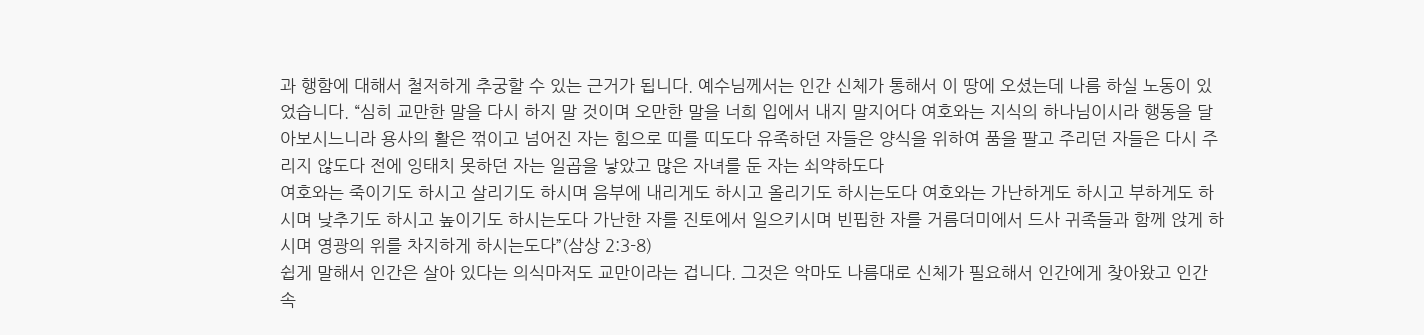과 행함에 대해서 철저하게 추궁할 수 있는 근거가 됩니다. 예수님께서는 인간 신체가 통해서 이 땅에 오셨는데 나름 하실 노동이 있었습니다. “심히 교만한 말을 다시 하지 말 것이며 오만한 말을 너희 입에서 내지 말지어다 여호와는 지식의 하나님이시라 행동을 달아보시느니라 용사의 활은 꺾이고 넘어진 자는 힘으로 띠를 띠도다 유족하던 자들은 양식을 위하여 품을 팔고 주리던 자들은 다시 주리지 않도다 전에 잉태치 못하던 자는 일곱을 낳았고 많은 자녀를 둔 자는 쇠약하도다
여호와는 죽이기도 하시고 살리기도 하시며 음부에 내리게도 하시고 올리기도 하시는도다 여호와는 가난하게도 하시고 부하게도 하시며 낮추기도 하시고 높이기도 하시는도다 가난한 자를 진토에서 일으키시며 빈핍한 자를 거름더미에서 드사 귀족들과 함께 앉게 하시며 영광의 위를 차지하게 하시는도다”(삼상 2:3-8)
쉽게 말해서 인간은 살아 있다는 의식마저도 교만이라는 겁니다. 그것은 악마도 나름대로 신체가 필요해서 인간에게 찾아왔고 인간 속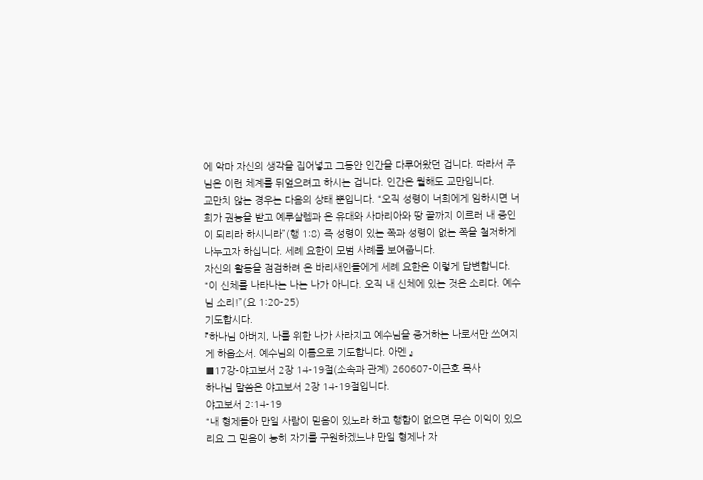에 악마 자신의 생각을 집어넣고 그동안 인간을 다루어왔던 겁니다. 따라서 주님은 이런 체계를 뒤엎으려고 하시는 겁니다. 인간은 뭘해도 교만입니다.
교만치 않는 경우는 다음의 상태 뿐입니다. “오직 성령이 너희에게 임하시면 너희가 권능을 받고 예루살렘과 온 유대와 사마리아와 땅 끝까지 이르러 내 증인이 되리라 하시니라”(행 1:8) 즉 성령이 있는 쪽과 성령이 없는 쪽을 철저하게 나누고자 하십니다. 세례 요한이 모범 사례를 보여줍니다.
자신의 활동을 점검하려 온 바리새인들에게 세례 요한은 이렇게 답변합니다. “이 신체를 나타나는 나는 나가 아니다. 오직 내 신체에 있는 것은 소리다. 예수님 소리!”(요 1:20-25)
기도합시다.
『하나님 아버지, 나를 위한 나가 사라지고 예수님을 증거하는 나로서만 쓰여지게 하옵소서. 예수님의 이름으로 기도합니다. 아멘 』
■17강-야고보서 2장 14-19절(소속과 관계) 260607-이근호 목사
하나님 말씀은 야고보서 2장 14-19절입니다.
야고보서 2:14-19
“내 형제들아 만일 사람이 믿음이 있노라 하고 행함이 없으면 무슨 이익이 있으리요 그 믿음이 능히 자기를 구원하겠느냐 만일 형제나 자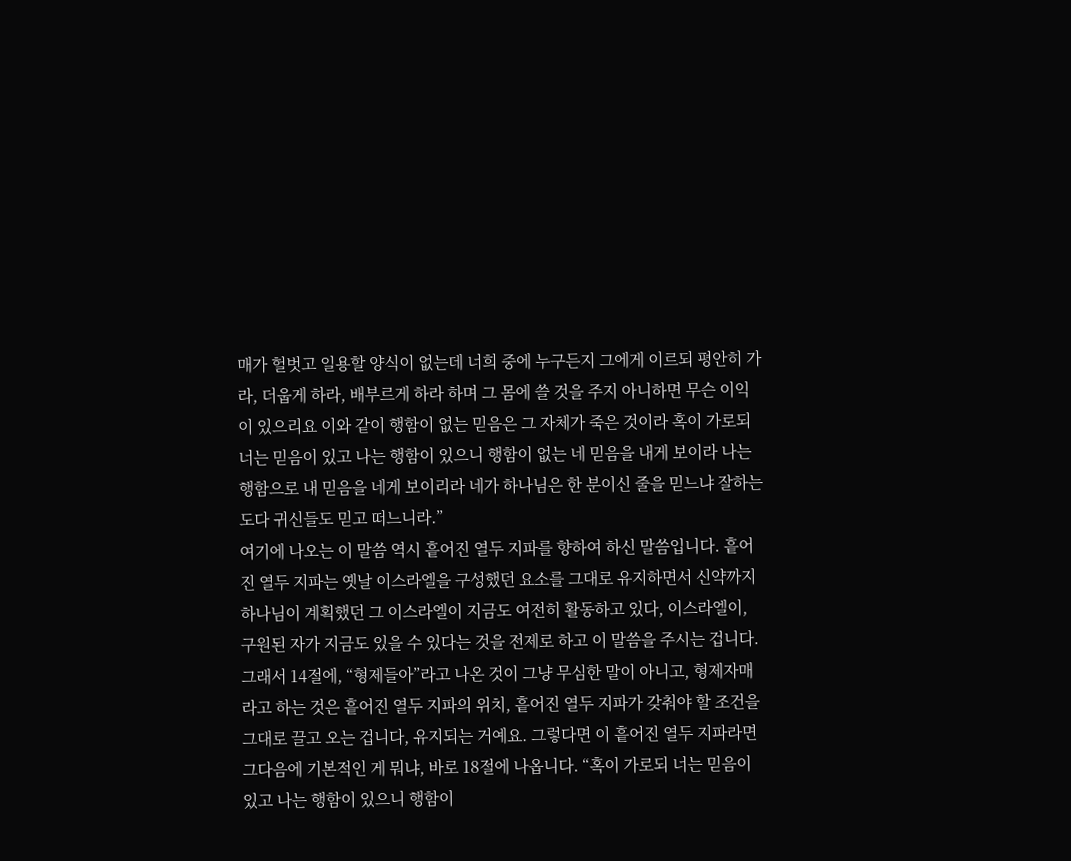매가 헐벗고 일용할 양식이 없는데 너희 중에 누구든지 그에게 이르되 평안히 가라, 더웁게 하라, 배부르게 하라 하며 그 몸에 쓸 것을 주지 아니하면 무슨 이익이 있으리요 이와 같이 행함이 없는 믿음은 그 자체가 죽은 것이라 혹이 가로되 너는 믿음이 있고 나는 행함이 있으니 행함이 없는 네 믿음을 내게 보이라 나는 행함으로 내 믿음을 네게 보이리라 네가 하나님은 한 분이신 줄을 믿느냐 잘하는도다 귀신들도 믿고 떠느니라.”
여기에 나오는 이 말씀 역시 흩어진 열두 지파를 향하여 하신 말씀입니다. 흩어진 열두 지파는 옛날 이스라엘을 구성했던 요소를 그대로 유지하면서 신약까지 하나님이 계획했던 그 이스라엘이 지금도 여전히 활동하고 있다, 이스라엘이, 구원된 자가 지금도 있을 수 있다는 것을 전제로 하고 이 말씀을 주시는 겁니다.
그래서 14절에, “형제들아”라고 나온 것이 그냥 무심한 말이 아니고, 형제자매라고 하는 것은 흩어진 열두 지파의 위치, 흩어진 열두 지파가 갖춰야 할 조건을 그대로 끌고 오는 겁니다, 유지되는 거예요. 그렇다면 이 흩어진 열두 지파라면 그다음에 기본적인 게 뭐냐, 바로 18절에 나옵니다. “혹이 가로되 너는 믿음이 있고 나는 행함이 있으니 행함이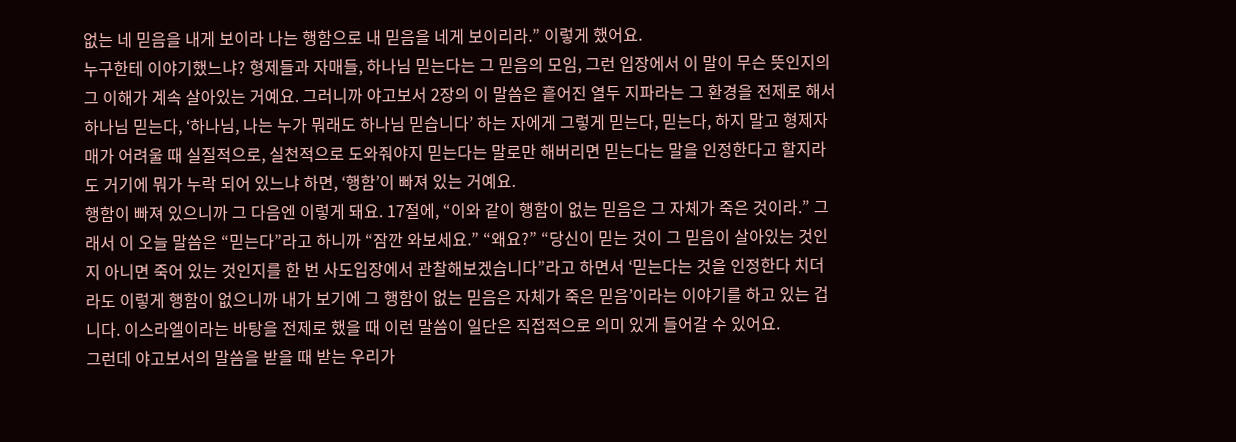없는 네 믿음을 내게 보이라 나는 행함으로 내 믿음을 네게 보이리라.” 이렇게 했어요.
누구한테 이야기했느냐? 형제들과 자매들, 하나님 믿는다는 그 믿음의 모임, 그런 입장에서 이 말이 무슨 뜻인지의 그 이해가 계속 살아있는 거예요. 그러니까 야고보서 2장의 이 말씀은 흩어진 열두 지파라는 그 환경을 전제로 해서 하나님 믿는다, ‘하나님, 나는 누가 뭐래도 하나님 믿습니다’ 하는 자에게 그렇게 믿는다, 믿는다, 하지 말고 형제자매가 어려울 때 실질적으로, 실천적으로 도와줘야지 믿는다는 말로만 해버리면 믿는다는 말을 인정한다고 할지라도 거기에 뭐가 누락 되어 있느냐 하면, ‘행함’이 빠져 있는 거예요.
행함이 빠져 있으니까 그 다음엔 이렇게 돼요. 17절에, “이와 같이 행함이 없는 믿음은 그 자체가 죽은 것이라.” 그래서 이 오늘 말씀은 “믿는다”라고 하니까 “잠깐 와보세요.” “왜요?” “당신이 믿는 것이 그 믿음이 살아있는 것인지 아니면 죽어 있는 것인지를 한 번 사도입장에서 관찰해보겠습니다”라고 하면서 ‘믿는다는 것을 인정한다 치더라도 이렇게 행함이 없으니까 내가 보기에 그 행함이 없는 믿음은 자체가 죽은 믿음’이라는 이야기를 하고 있는 겁니다. 이스라엘이라는 바탕을 전제로 했을 때 이런 말씀이 일단은 직접적으로 의미 있게 들어갈 수 있어요.
그런데 야고보서의 말씀을 받을 때 받는 우리가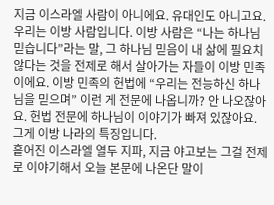지금 이스라엘 사람이 아니에요. 유대인도 아니고요. 우리는 이방 사람입니다. 이방 사람은 “나는 하나님 믿습니다”라는 말, 그 하나님 믿음이 내 삶에 필요치 않다는 것을 전제로 해서 살아가는 자들이 이방 민족이에요. 이방 민족의 헌법에 “우리는 전능하신 하나님을 믿으며” 이런 게 전문에 나옵니까? 안 나오잖아요. 헌법 전문에 하나님이 이야기가 빠져 있잖아요. 그게 이방 나라의 특징입니다.
흩어진 이스라엘 열두 지파, 지금 야고보는 그걸 전제로 이야기해서 오늘 본문에 나온단 말이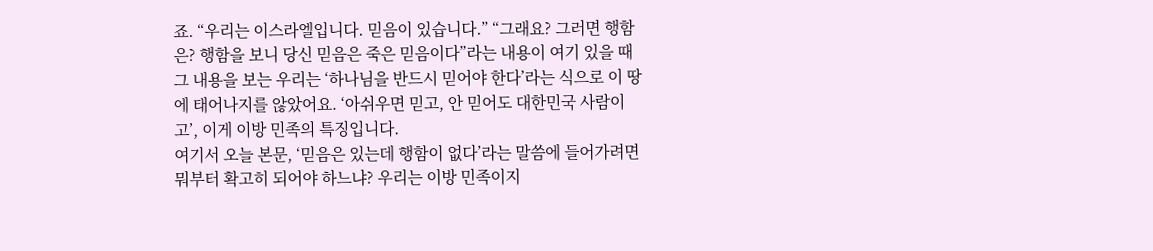죠. “우리는 이스라엘입니다. 믿음이 있습니다.” “그래요? 그러면 행함은? 행함을 보니 당신 믿음은 죽은 믿음이다”라는 내용이 여기 있을 때 그 내용을 보는 우리는 ‘하나님을 반드시 믿어야 한다’라는 식으로 이 땅에 태어나지를 않았어요. ‘아쉬우면 믿고, 안 믿어도 대한민국 사람이고’, 이게 이방 민족의 특징입니다.
여기서 오늘 본문, ‘믿음은 있는데 행함이 없다’라는 말씀에 들어가려면 뭐부터 확고히 되어야 하느냐? 우리는 이방 민족이지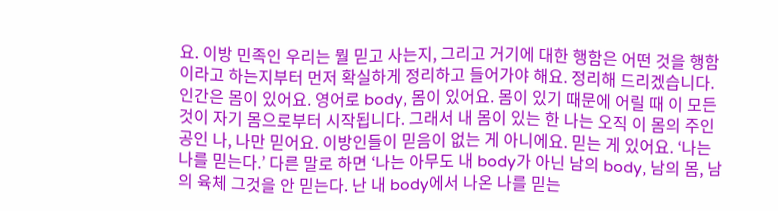요. 이방 민족인 우리는 뭘 믿고 사는지, 그리고 거기에 대한 행함은 어떤 것을 행함이라고 하는지부터 먼저 확실하게 정리하고 들어가야 해요. 정리해 드리겠습니다.
인간은 몸이 있어요. 영어로 body, 몸이 있어요. 몸이 있기 때문에 어릴 때 이 모든 것이 자기 몸으로부터 시작됩니다. 그래서 내 몸이 있는 한 나는 오직 이 몸의 주인공인 나, 나만 믿어요. 이방인들이 믿음이 없는 게 아니에요. 믿는 게 있어요. ‘나는 나를 믿는다.’ 다른 말로 하면 ‘나는 아무도 내 body가 아닌 남의 body, 남의 몸, 남의 육체 그것을 안 믿는다. 난 내 body에서 나온 나를 믿는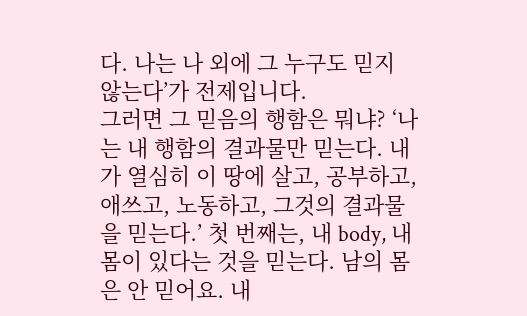다. 나는 나 외에 그 누구도 믿지 않는다’가 전제입니다.
그러면 그 믿음의 행함은 뭐냐? ‘나는 내 행함의 결과물만 믿는다. 내가 열심히 이 땅에 살고, 공부하고, 애쓰고, 노동하고, 그것의 결과물을 믿는다.’ 첫 번째는, 내 body, 내 몸이 있다는 것을 믿는다. 남의 몸은 안 믿어요. 내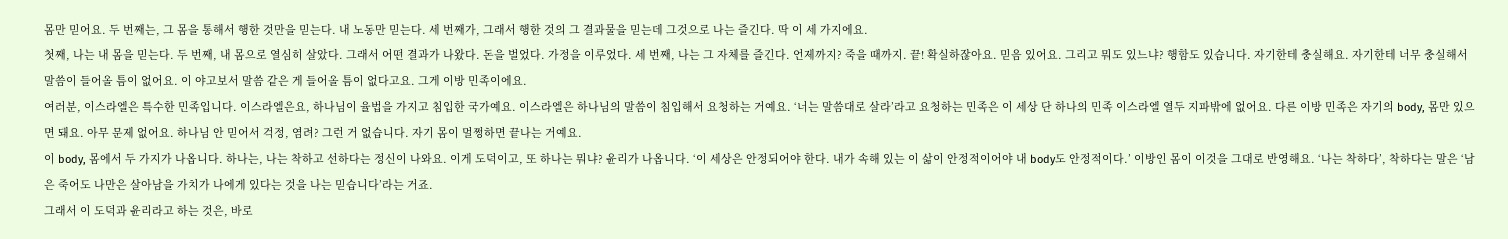몸만 믿어요. 두 번째는, 그 몸을 통해서 행한 것만을 믿는다. 내 노동만 믿는다. 세 번째가, 그래서 행한 것의 그 결과물을 믿는데 그것으로 나는 즐긴다. 딱 이 세 가지에요.
첫째, 나는 내 몸을 믿는다. 두 번째, 내 몸으로 열심히 살았다. 그래서 어떤 결과가 나왔다. 돈을 벌었다. 가정을 이루었다. 세 번째, 나는 그 자체를 즐긴다. 언제까지? 죽을 때까지. 끝! 확실하잖아요. 믿음 있어요. 그리고 뭐도 있느냐? 행함도 있습니다. 자기한테 충실해요. 자기한테 너무 충실해서 말씀이 들어올 틈이 없어요. 이 야고보서 말씀 같은 게 들어올 틈이 없다고요. 그게 이방 민족이에요.
여러분, 이스라엘은 특수한 민족입니다. 이스라엘은요, 하나님이 율법을 가지고 침입한 국가예요. 이스라엘은 하나님의 말씀이 침입해서 요청하는 거예요. ‘너는 말씀대로 살라’라고 요청하는 민족은 이 세상 단 하나의 민족 이스라엘 열두 지파밖에 없어요. 다른 이방 민족은 자기의 body, 몸만 있으면 돼요. 아무 문제 없어요. 하나님 안 믿어서 걱정, 염려? 그런 거 없습니다. 자기 몸이 멀쩡하면 끝나는 거예요.
이 body, 몸에서 두 가지가 나옵니다. 하나는, 나는 착하고 선하다는 정신이 나와요. 이게 도덕이고, 또 하나는 뭐냐? 윤리가 나옵니다. ‘이 세상은 안정되어야 한다. 내가 속해 있는 이 삶이 안정적이어야 내 body도 안정적이다.’ 이방인 몸이 이것을 그대로 반영해요. ‘나는 착하다’, 착하다는 말은 ‘남은 죽어도 나만은 살아남을 가치가 나에게 있다는 것을 나는 믿습니다’라는 거죠.
그래서 이 도덕과 윤리라고 하는 것은, 바로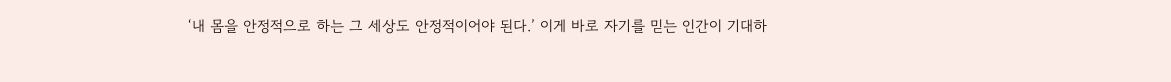‘내 몸을 안정적으로 하는 그 세상도 안정적이어야 된다.’ 이게 바로 자기를 믿는 인간이 기대하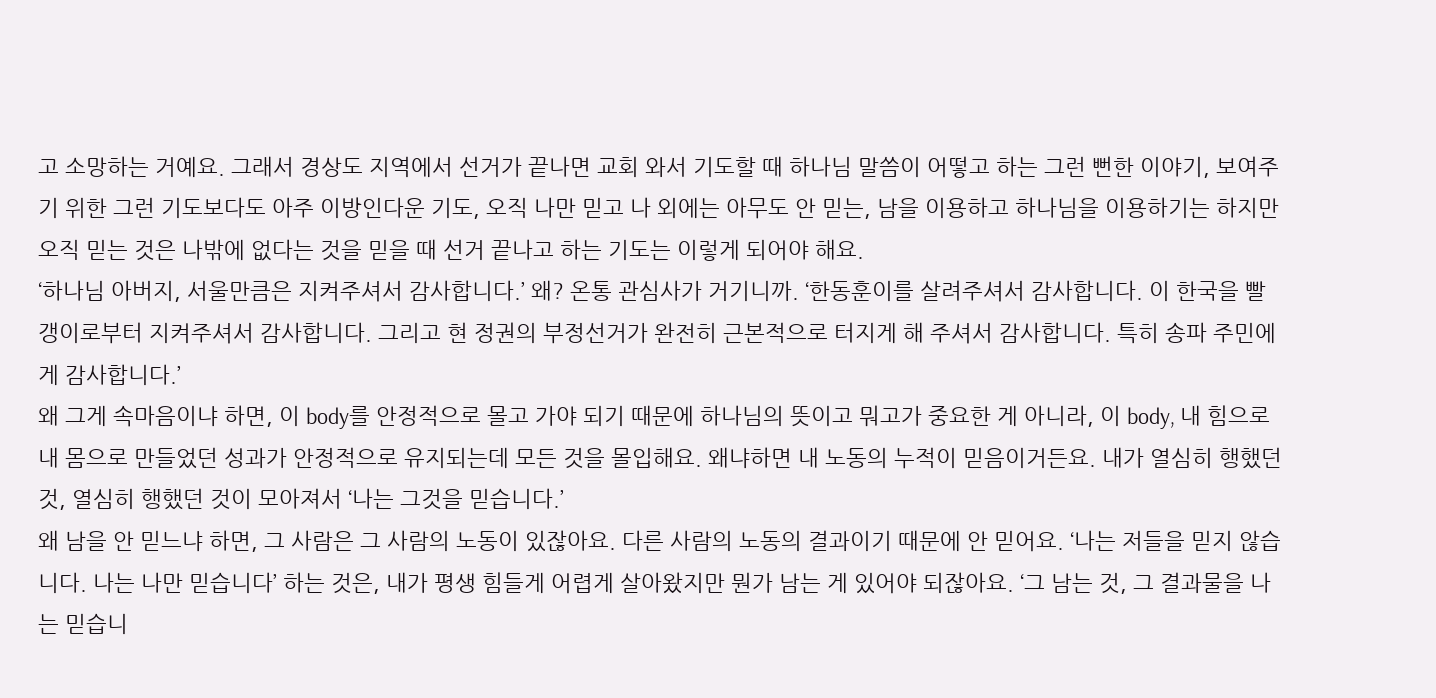고 소망하는 거예요. 그래서 경상도 지역에서 선거가 끝나면 교회 와서 기도할 때 하나님 말씀이 어떻고 하는 그런 뻔한 이야기, 보여주기 위한 그런 기도보다도 아주 이방인다운 기도, 오직 나만 믿고 나 외에는 아무도 안 믿는, 남을 이용하고 하나님을 이용하기는 하지만 오직 믿는 것은 나밖에 없다는 것을 믿을 때 선거 끝나고 하는 기도는 이렇게 되어야 해요.
‘하나님 아버지, 서울만큼은 지켜주셔서 감사합니다.’ 왜? 온통 관심사가 거기니까. ‘한동훈이를 살려주셔서 감사합니다. 이 한국을 빨갱이로부터 지켜주셔서 감사합니다. 그리고 현 정권의 부정선거가 완전히 근본적으로 터지게 해 주셔서 감사합니다. 특히 송파 주민에게 감사합니다.’
왜 그게 속마음이냐 하면, 이 body를 안정적으로 몰고 가야 되기 때문에 하나님의 뜻이고 뭐고가 중요한 게 아니라, 이 body, 내 힘으로 내 몸으로 만들었던 성과가 안정적으로 유지되는데 모든 것을 몰입해요. 왜냐하면 내 노동의 누적이 믿음이거든요. 내가 열심히 행했던 것, 열심히 행했던 것이 모아져서 ‘나는 그것을 믿습니다.’
왜 남을 안 믿느냐 하면, 그 사람은 그 사람의 노동이 있잖아요. 다른 사람의 노동의 결과이기 때문에 안 믿어요. ‘나는 저들을 믿지 않습니다. 나는 나만 믿습니다’ 하는 것은, 내가 평생 힘들게 어렵게 살아왔지만 뭔가 남는 게 있어야 되잖아요. ‘그 남는 것, 그 결과물을 나는 믿습니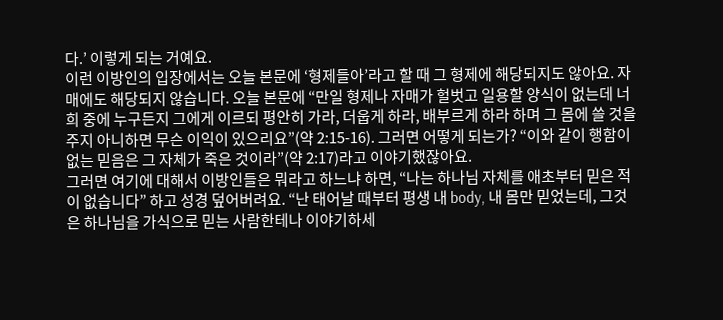다.’ 이렇게 되는 거예요.
이런 이방인의 입장에서는 오늘 본문에 ‘형제들아’라고 할 때 그 형제에 해당되지도 않아요. 자매에도 해당되지 않습니다. 오늘 본문에 “만일 형제나 자매가 헐벗고 일용할 양식이 없는데 너희 중에 누구든지 그에게 이르되 평안히 가라, 더웁게 하라, 배부르게 하라 하며 그 몸에 쓸 것을 주지 아니하면 무슨 이익이 있으리요”(약 2:15-16). 그러면 어떻게 되는가? “이와 같이 행함이 없는 믿음은 그 자체가 죽은 것이라”(약 2:17)라고 이야기했잖아요.
그러면 여기에 대해서 이방인들은 뭐라고 하느냐 하면, “나는 하나님 자체를 애초부터 믿은 적이 없습니다” 하고 성경 덮어버려요. “난 태어날 때부터 평생 내 body, 내 몸만 믿었는데, 그것은 하나님을 가식으로 믿는 사람한테나 이야기하세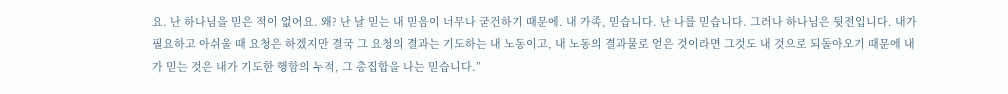요. 난 하나님을 믿은 적이 없어요. 왜? 난 날 믿는 내 믿음이 너무나 굳건하기 때문에. 내 가족, 믿습니다. 난 나를 믿습니다. 그러나 하나님은 뒷전입니다. 내가 필요하고 아쉬울 때 요청은 하겠지만 결국 그 요청의 결과는 기도하는 내 노동이고, 내 노동의 결과물로 얻은 것이라면 그것도 내 것으로 되돌아오기 때문에 내가 믿는 것은 내가 기도한 행함의 누적, 그 총집합을 나는 믿습니다.”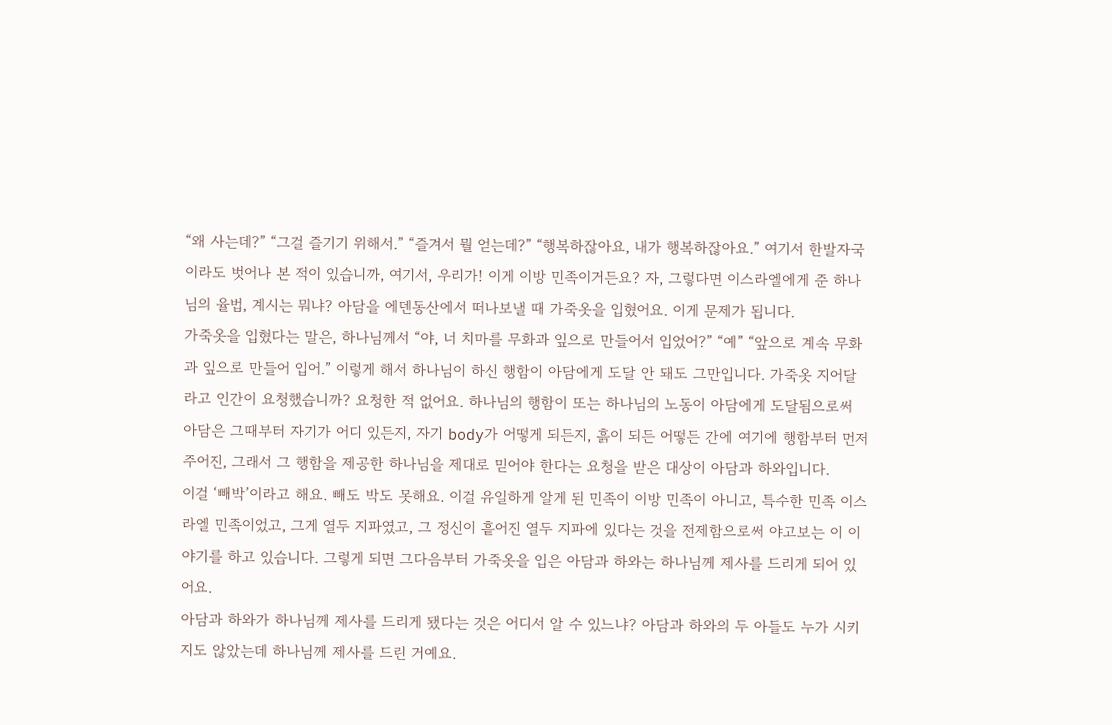“왜 사는데?” “그걸 즐기기 위해서.” “즐겨서 뭘 얻는데?” “행복하잖아요, 내가 행복하잖아요.” 여기서 한발자국이라도 벗어나 본 적이 있습니까, 여기서, 우리가! 이게 이방 민족이거든요? 자, 그렇다면 이스라엘에게 준 하나님의 율법, 계시는 뭐냐? 아담을 에덴동산에서 떠나보낼 때 가죽옷을 입혔어요. 이게 문제가 됩니다.
가죽옷을 입혔다는 말은, 하나님께서 “야, 너 치마를 무화과 잎으로 만들어서 입었어?” “예” “앞으로 계속 무화과 잎으로 만들어 입어.” 이렇게 해서 하나님이 하신 행함이 아담에게 도달 안 돼도 그만입니다. 가죽옷 지어달라고 인간이 요청했습니까? 요청한 적 없어요. 하나님의 행함이 또는 하나님의 노동이 아담에게 도달됨으로써 아담은 그때부터 자기가 어디 있든지, 자기 body가 어떻게 되든지, 흙이 되든 어떻든 간에 여기에 행함부터 먼저 주어진, 그래서 그 행함을 제공한 하나님을 제대로 믿어야 한다는 요청을 받은 대상이 아담과 하와입니다.
이걸 ‘빼박’이라고 해요. 빼도 박도 못해요. 이걸 유일하게 알게 된 민족이 이방 민족이 아니고, 특수한 민족 이스라엘 민족이었고, 그게 열두 지파였고, 그 정신이 흩어진 열두 지파에 있다는 것을 전제함으로써 야고보는 이 이야기를 하고 있습니다. 그렇게 되면 그다음부터 가죽옷을 입은 아담과 하와는 하나님께 제사를 드리게 되어 있어요.
아담과 하와가 하나님께 제사를 드리게 됐다는 것은 어디서 알 수 있느냐? 아담과 하와의 두 아들도 누가 시키지도 않았는데 하나님께 제사를 드린 거예요.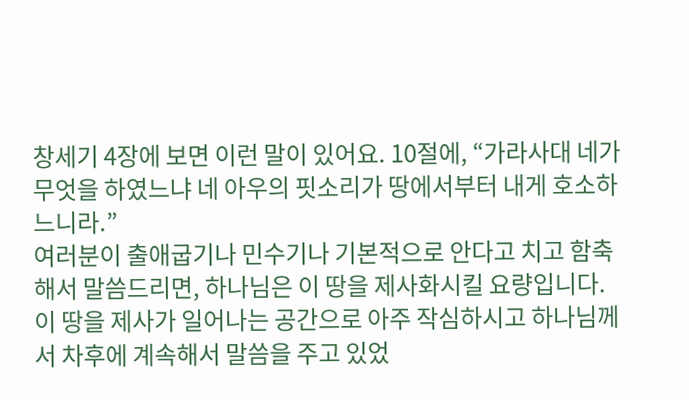창세기 4장에 보면 이런 말이 있어요. 10절에, “가라사대 네가 무엇을 하였느냐 네 아우의 핏소리가 땅에서부터 내게 호소하느니라.”
여러분이 출애굽기나 민수기나 기본적으로 안다고 치고 함축해서 말씀드리면, 하나님은 이 땅을 제사화시킬 요량입니다. 이 땅을 제사가 일어나는 공간으로 아주 작심하시고 하나님께서 차후에 계속해서 말씀을 주고 있었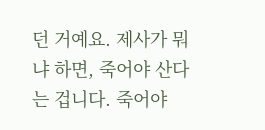던 거예요. 제사가 뭐냐 하면, 죽어야 산다는 겁니다. 죽어야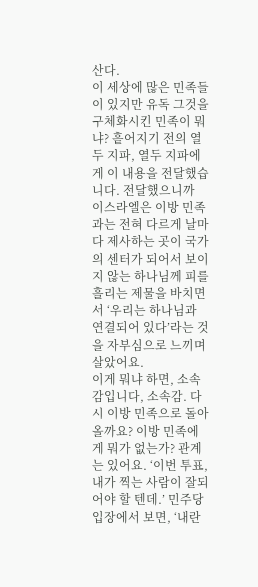산다.
이 세상에 많은 민족들이 있지만 유독 그것을 구체화시킨 민족이 뭐냐? 흩어지기 전의 열두 지파, 열두 지파에게 이 내용을 전달했습니다. 전달했으니까 이스라엘은 이방 민족과는 전혀 다르게 날마다 제사하는 곳이 국가의 센터가 되어서 보이지 않는 하나님께 피를 흘리는 제물을 바치면서 ‘우리는 하나님과 연결되어 있다’라는 것을 자부심으로 느끼며 살았어요.
이게 뭐냐 하면, 소속감입니다, 소속감. 다시 이방 민족으로 돌아올까요? 이방 민족에게 뭐가 없는가? 관계는 있어요. ‘이번 투표, 내가 찍는 사람이 잘되어야 할 텐데.’ 민주당 입장에서 보면, ‘내란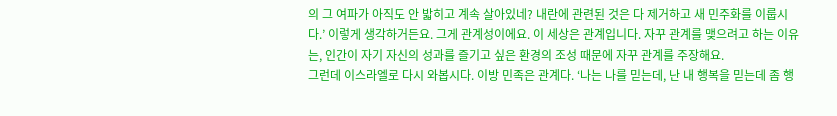의 그 여파가 아직도 안 밟히고 계속 살아있네? 내란에 관련된 것은 다 제거하고 새 민주화를 이룹시다.’ 이렇게 생각하거든요. 그게 관계성이에요. 이 세상은 관계입니다. 자꾸 관계를 맺으려고 하는 이유는, 인간이 자기 자신의 성과를 즐기고 싶은 환경의 조성 때문에 자꾸 관계를 주장해요.
그런데 이스라엘로 다시 와봅시다. 이방 민족은 관계다. ‘나는 나를 믿는데, 난 내 행복을 믿는데 좀 행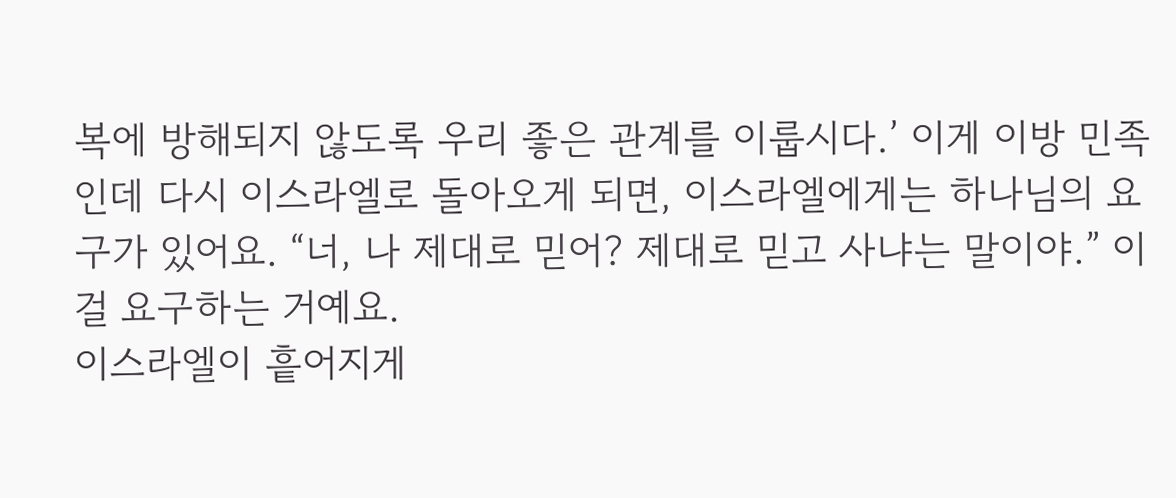복에 방해되지 않도록 우리 좋은 관계를 이룹시다.’ 이게 이방 민족인데 다시 이스라엘로 돌아오게 되면, 이스라엘에게는 하나님의 요구가 있어요. “너, 나 제대로 믿어? 제대로 믿고 사냐는 말이야.” 이걸 요구하는 거예요.
이스라엘이 흩어지게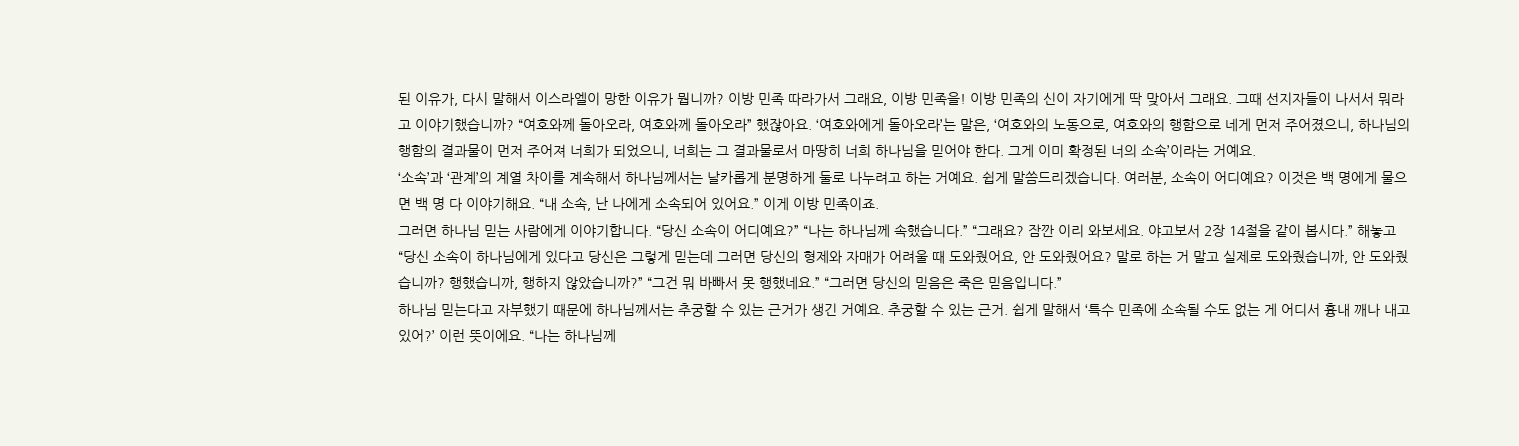된 이유가, 다시 말해서 이스라엘이 망한 이유가 뭡니까? 이방 민족 따라가서 그래요, 이방 민족을! 이방 민족의 신이 자기에게 딱 맞아서 그래요. 그때 선지자들이 나서서 뭐라고 이야기했습니까? “여호와께 돌아오라, 여호와께 돌아오라” 했잖아요. ‘여호와에게 돌아오라’는 말은, ‘여호와의 노동으로, 여호와의 행함으로 네게 먼저 주어졌으니, 하나님의 행함의 결과물이 먼저 주어져 너희가 되었으니, 너희는 그 결과물로서 마땅히 너희 하나님을 믿어야 한다. 그게 이미 확정된 너의 소속’이라는 거예요.
‘소속’과 ‘관계’의 계열 차이를 계속해서 하나님께서는 날카롭게 분명하게 둘로 나누려고 하는 거예요. 쉽게 말씀드리겠습니다. 여러분, 소속이 어디예요? 이것은 백 명에게 물으면 백 명 다 이야기해요. “내 소속, 난 나에게 소속되어 있어요.” 이게 이방 민족이죠.
그러면 하나님 믿는 사람에게 이야기합니다. “당신 소속이 어디예요?” “나는 하나님께 속했습니다.” “그래요? 잠깐 이리 와보세요. 야고보서 2장 14절을 같이 봅시다.” 해놓고 “당신 소속이 하나님에게 있다고 당신은 그렇게 믿는데 그러면 당신의 형제와 자매가 어려울 때 도와줬어요, 안 도와줬어요? 말로 하는 거 말고 실제로 도와줬습니까, 안 도와줬습니까? 행했습니까, 행하지 않았습니까?” “그건 뭐 바빠서 못 행했네요.” “그러면 당신의 믿음은 죽은 믿음입니다.”
하나님 믿는다고 자부했기 때문에 하나님께서는 추궁할 수 있는 근거가 생긴 거예요. 추궁할 수 있는 근거. 쉽게 말해서 ‘특수 민족에 소속될 수도 없는 게 어디서 흉내 깨나 내고 있어?’ 이런 뜻이에요. “나는 하나님께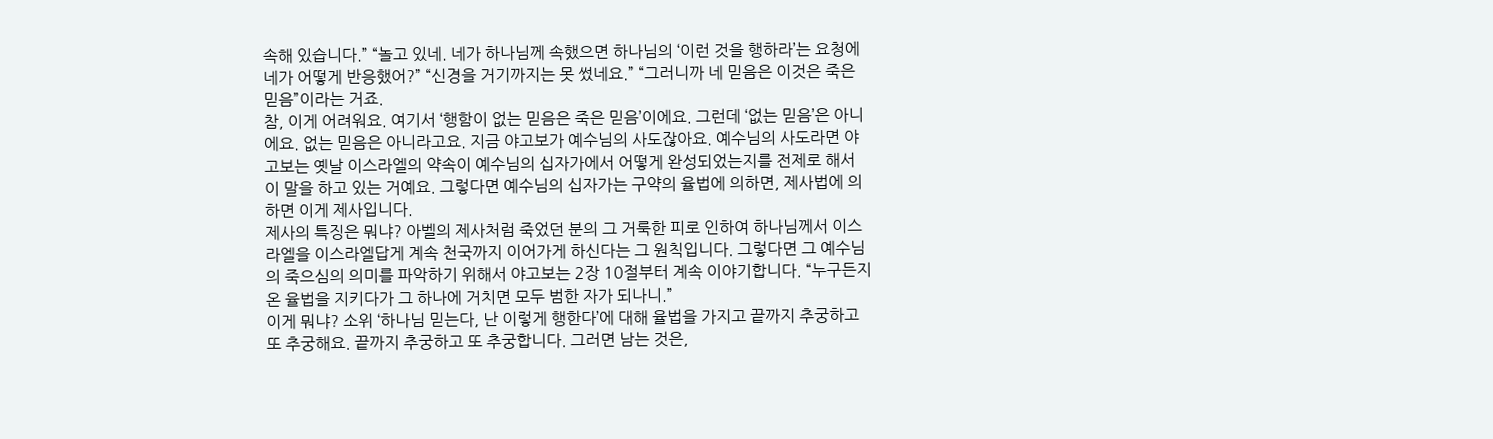속해 있습니다.” “놀고 있네. 네가 하나님께 속했으면 하나님의 ‘이런 것을 행하라’는 요청에 네가 어떻게 반응했어?” “신경을 거기까지는 못 썼네요.” “그러니까 네 믿음은 이것은 죽은 믿음”이라는 거죠.
참, 이게 어려워요. 여기서 ‘행함이 없는 믿음은 죽은 믿음’이에요. 그런데 ‘없는 믿음’은 아니에요. 없는 믿음은 아니라고요. 지금 야고보가 예수님의 사도잖아요. 예수님의 사도라면 야고보는 옛날 이스라엘의 약속이 예수님의 십자가에서 어떻게 완성되었는지를 전제로 해서 이 말을 하고 있는 거예요. 그렇다면 예수님의 십자가는 구약의 율법에 의하면, 제사법에 의하면 이게 제사입니다.
제사의 특징은 뭐냐? 아벨의 제사처럼 죽었던 분의 그 거룩한 피로 인하여 하나님께서 이스라엘을 이스라엘답게 계속 천국까지 이어가게 하신다는 그 원칙입니다. 그렇다면 그 예수님의 죽으심의 의미를 파악하기 위해서 야고보는 2장 10절부터 계속 이야기합니다. “누구든지 온 율법을 지키다가 그 하나에 거치면 모두 범한 자가 되나니.”
이게 뭐냐? 소위 ‘하나님 믿는다, 난 이렇게 행한다’에 대해 율법을 가지고 끝까지 추궁하고 또 추궁해요. 끝까지 추궁하고 또 추궁합니다. 그러면 남는 것은,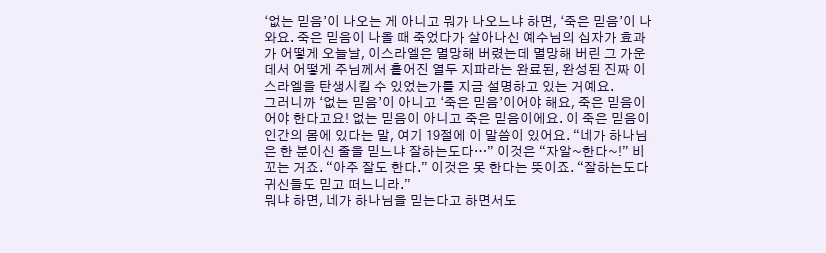‘없는 믿음’이 나오는 게 아니고 뭐가 나오느냐 하면, ‘죽은 믿음’이 나와요. 죽은 믿음이 나올 때 죽었다가 살아나신 예수님의 십자가 효과가 어떻게 오늘날, 이스라엘은 멸망해 버렸는데 멸망해 버린 그 가운데서 어떻게 주님께서 흩어진 열두 지파라는 완료된, 완성된 진짜 이스라엘을 탄생시킬 수 있었는가를 지금 설명하고 있는 거예요.
그러니까 ‘없는 믿음’이 아니고 ‘죽은 믿음’이어야 해요, 죽은 믿음이어야 한다고요! 없는 믿음이 아니고 죽은 믿음이에요. 이 죽은 믿음이 인간의 몸에 있다는 말, 여기 19절에 이 말씀이 있어요. “네가 하나님은 한 분이신 줄을 믿느냐 잘하는도다…” 이것은 “자알~한다~!” 비꼬는 거죠. “아주 잘도 한다.” 이것은 못 한다는 뜻이죠. “잘하는도다 귀신들도 믿고 떠느니라.”
뭐냐 하면, 네가 하나님을 믿는다고 하면서도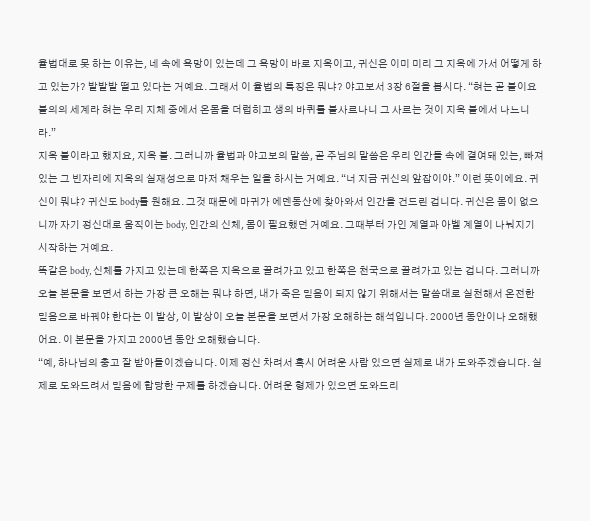율법대로 못 하는 이유는, 네 속에 욕망이 있는데 그 욕망이 바로 지옥이고, 귀신은 이미 미리 그 지옥에 가서 어떻게 하고 있는가? 발발발 떨고 있다는 거예요. 그래서 이 율법의 특징은 뭐냐? 야고보서 3장 6절을 봅시다. “혀는 곧 불이요 불의의 세계라 혀는 우리 지체 중에서 온몸을 더럽히고 생의 바퀴를 불사르나니 그 사르는 것이 지옥 불에서 나느니라.”
지옥 불이라고 했지요, 지옥 불. 그러니까 율법과 야고보의 말씀, 곧 주님의 말씀은 우리 인간들 속에 결여돼 있는, 빠져 있는 그 빈자리에 지옥의 실재성으로 마저 채우는 일을 하시는 거예요. “너 지금 귀신의 앞잡이야.” 이런 뜻이에요. 귀신이 뭐냐? 귀신도 body를 원해요. 그것 때문에 마귀가 에덴동산에 찾아와서 인간을 건드린 겁니다. 귀신은 몸이 없으니까 자기 정신대로 움직이는 body, 인간의 신체, 몸이 필요했던 거예요. 그때부터 가인 계열과 아벨 계열이 나눠지기 시작하는 거예요.
똑같은 body, 신체를 가지고 있는데 한쪽은 지옥으로 끌려가고 있고 한쪽은 천국으로 끌려가고 있는 겁니다. 그러니까 오늘 본문을 보면서 하는 가장 큰 오해는 뭐냐 하면, 내가 죽은 믿음이 되지 않기 위해서는 말씀대로 실천해서 온전한 믿음으로 바꿔야 한다는 이 발상, 이 발상이 오늘 본문을 보면서 가장 오해하는 해석입니다. 2000년 동안이나 오해했어요. 이 본문을 가지고 2000년 동안 오해했습니다.
“예, 하나님의 충고 잘 받아들이겠습니다. 이제 정신 차려서 혹시 어려운 사람 있으면 실제로 내가 도와주겠습니다. 실제로 도와드려서 믿음에 합당한 구제를 하겠습니다. 어려운 형제가 있으면 도와드리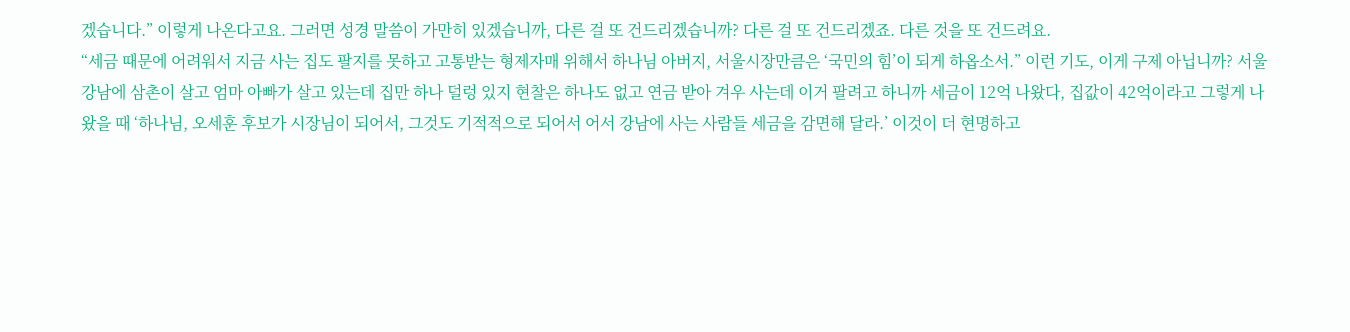겠습니다.” 이렇게 나온다고요. 그러면 성경 말씀이 가만히 있겠습니까, 다른 걸 또 건드리겠습니까? 다른 걸 또 건드리겠죠. 다른 것을 또 건드려요.
“세금 때문에 어려워서 지금 사는 집도 팔지를 못하고 고통받는 형제자매 위해서 하나님 아버지, 서울시장만큼은 ‘국민의 힘’이 되게 하옵소서.” 이런 기도, 이게 구제 아닙니까? 서울 강남에 삼촌이 살고 엄마 아빠가 살고 있는데 집만 하나 덜렁 있지 현찰은 하나도 없고 연금 받아 겨우 사는데 이거 팔려고 하니까 세금이 12억 나왔다, 집값이 42억이라고 그렇게 나왔을 때 ‘하나님, 오세훈 후보가 시장님이 되어서, 그것도 기적적으로 되어서 어서 강남에 사는 사람들 세금을 감면해 달라.’ 이것이 더 현명하고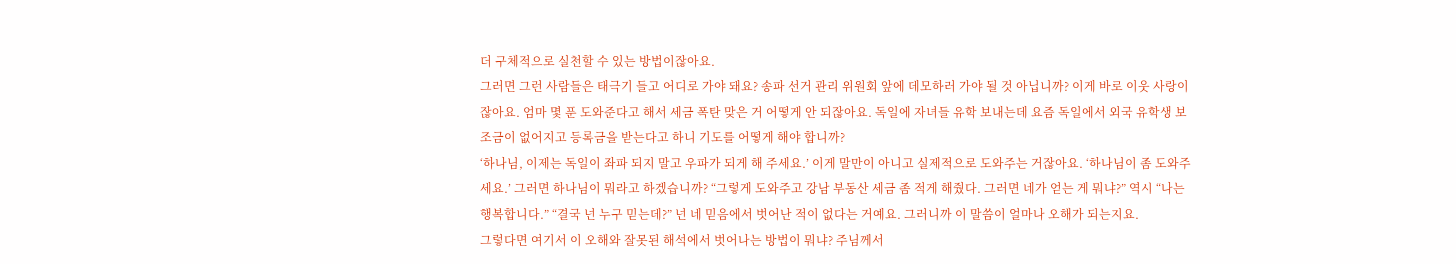더 구체적으로 실천할 수 있는 방법이잖아요.
그러면 그런 사람들은 태극기 들고 어디로 가야 돼요? 송파 선거 관리 위원회 앞에 데모하러 가야 될 것 아닙니까? 이게 바로 이웃 사랑이잖아요. 엄마 몇 푼 도와준다고 해서 세금 폭탄 맞은 거 어떻게 안 되잖아요. 독일에 자녀들 유학 보내는데 요즘 독일에서 외국 유학생 보조금이 없어지고 등록금을 받는다고 하니 기도를 어떻게 해야 합니까?
‘하나님, 이제는 독일이 좌파 되지 말고 우파가 되게 해 주세요.’ 이게 말만이 아니고 실제적으로 도와주는 거잖아요. ‘하나님이 좀 도와주세요.’ 그러면 하나님이 뭐라고 하겠습니까? “그렇게 도와주고 강남 부동산 세금 좀 적게 해줬다. 그러면 네가 얻는 게 뭐냐?” 역시 “나는 행복합니다.” “결국 넌 누구 믿는데?” 넌 네 믿음에서 벗어난 적이 없다는 거예요. 그러니까 이 말씀이 얼마나 오해가 되는지요.
그렇다면 여기서 이 오해와 잘못된 해석에서 벗어나는 방법이 뭐냐? 주님께서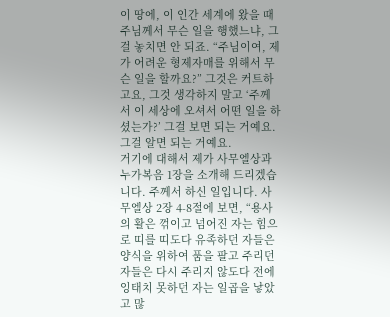이 땅에, 이 인간 세계에 왔을 때 주님께서 무슨 일을 행했느냐, 그걸 놓치면 안 되죠. “주님이여, 제가 어려운 형제자매를 위해서 무슨 일을 할까요?” 그것은 커트하고요, 그것 생각하지 말고 ‘주께서 이 세상에 오셔서 어떤 일을 하셨는가?’ 그걸 보면 되는 거예요. 그걸 알면 되는 거예요.
거기에 대해서 제가 사무엘상과 누가복음 1장을 소개해 드리겠습니다. 주께서 하신 일입니다. 사무엘상 2장 4-8절에 보면, “용사의 활은 꺾이고 넘어진 자는 힘으로 띠를 띠도다 유족하던 자들은 양식을 위하여 품을 팔고 주리던 자들은 다시 주리지 않도다 전에 잉태치 못하던 자는 일곱을 낳았고 많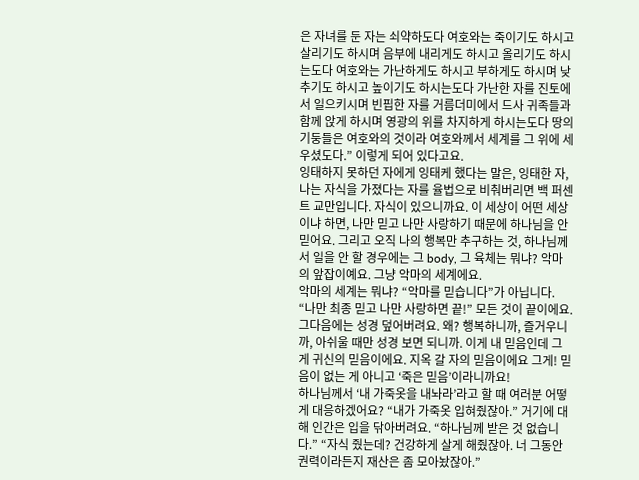은 자녀를 둔 자는 쇠약하도다 여호와는 죽이기도 하시고 살리기도 하시며 음부에 내리게도 하시고 올리기도 하시는도다 여호와는 가난하게도 하시고 부하게도 하시며 낮추기도 하시고 높이기도 하시는도다 가난한 자를 진토에서 일으키시며 빈핍한 자를 거름더미에서 드사 귀족들과 함께 앉게 하시며 영광의 위를 차지하게 하시는도다 땅의 기둥들은 여호와의 것이라 여호와께서 세계를 그 위에 세우셨도다.” 이렇게 되어 있다고요.
잉태하지 못하던 자에게 잉태케 했다는 말은, 잉태한 자, 나는 자식을 가졌다는 자를 율법으로 비춰버리면 백 퍼센트 교만입니다. 자식이 있으니까요. 이 세상이 어떤 세상이냐 하면, 나만 믿고 나만 사랑하기 때문에 하나님을 안 믿어요. 그리고 오직 나의 행복만 추구하는 것, 하나님께서 일을 안 할 경우에는 그 body, 그 육체는 뭐냐? 악마의 앞잡이예요. 그냥 악마의 세계에요.
악마의 세계는 뭐냐? “악마를 믿습니다”가 아닙니다. “나만 최종 믿고 나만 사랑하면 끝!” 모든 것이 끝이에요. 그다음에는 성경 덮어버려요. 왜? 행복하니까, 즐거우니까, 아쉬울 때만 성경 보면 되니까. 이게 내 믿음인데 그게 귀신의 믿음이에요. 지옥 갈 자의 믿음이에요 그게! 믿음이 없는 게 아니고 ‘죽은 믿음’이라니까요!
하나님께서 ‘내 가죽옷을 내놔라’라고 할 때 여러분 어떻게 대응하겠어요? “내가 가죽옷 입혀줬잖아.” 거기에 대해 인간은 입을 닦아버려요. “하나님께 받은 것 없습니다.” “자식 줬는데? 건강하게 살게 해줬잖아. 너 그동안 권력이라든지 재산은 좀 모아놨잖아.”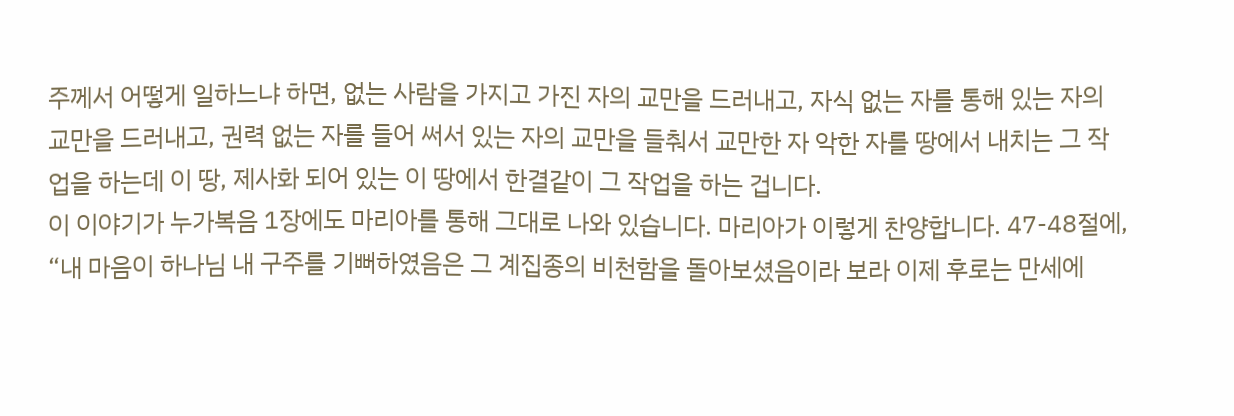주께서 어떻게 일하느냐 하면, 없는 사람을 가지고 가진 자의 교만을 드러내고, 자식 없는 자를 통해 있는 자의 교만을 드러내고, 권력 없는 자를 들어 써서 있는 자의 교만을 들춰서 교만한 자 악한 자를 땅에서 내치는 그 작업을 하는데 이 땅, 제사화 되어 있는 이 땅에서 한결같이 그 작업을 하는 겁니다.
이 이야기가 누가복음 1장에도 마리아를 통해 그대로 나와 있습니다. 마리아가 이렇게 찬양합니다. 47-48절에, “내 마음이 하나님 내 구주를 기뻐하였음은 그 계집종의 비천함을 돌아보셨음이라 보라 이제 후로는 만세에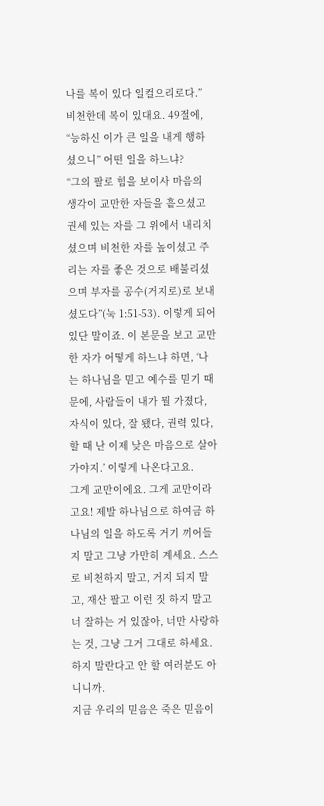나를 복이 있다 일컬으리로다.” 비천한데 복이 있대요. 49절에, “능하신 이가 큰 일을 내게 행하셨으니” 어떤 일을 하느냐?
“그의 팔로 힘을 보이사 마음의 생각이 교만한 자들을 흩으셨고 권세 있는 자를 그 위에서 내리치셨으며 비천한 자를 높이셨고 주리는 자를 좋은 것으로 배불리셨으며 부자를 공수(거지로)로 보내셨도다”(눅 1:51-53). 이렇게 되어 있단 말이죠. 이 본문을 보고 교만한 자가 어떻게 하느냐 하면, ‘나는 하나님을 믿고 예수를 믿기 때문에, 사람들이 내가 뭘 가졌다, 자식이 있다, 잘 됐다, 권력 있다, 할 때 난 이제 낮은 마음으로 살아가야지.’ 이렇게 나온다고요.
그게 교만이에요. 그게 교만이라고요! 제발 하나님으로 하여금 하나님의 일을 하도록 거기 끼어들지 말고 그냥 가만히 계세요. 스스로 비천하지 말고, 거지 되지 말고, 재산 팔고 이런 짓 하지 말고 너 잘하는 거 있잖아, 너만 사랑하는 것, 그냥 그거 그대로 하세요. 하지 말란다고 안 할 여러분도 아니니까.
지금 우리의 믿음은 죽은 믿음이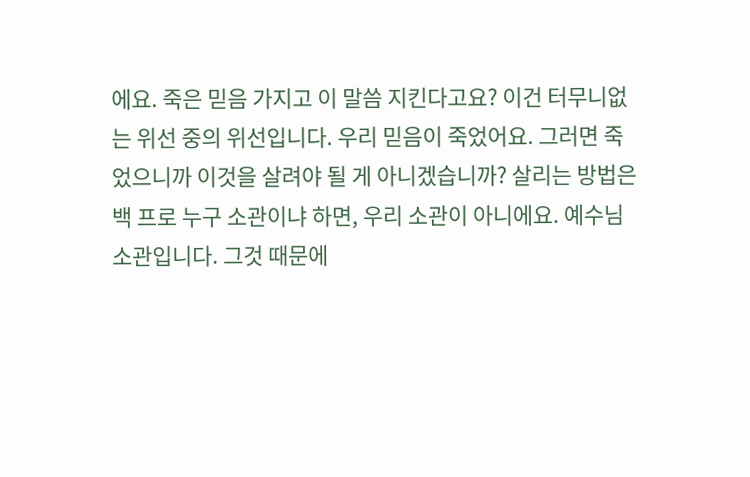에요. 죽은 믿음 가지고 이 말씀 지킨다고요? 이건 터무니없는 위선 중의 위선입니다. 우리 믿음이 죽었어요. 그러면 죽었으니까 이것을 살려야 될 게 아니겠습니까? 살리는 방법은 백 프로 누구 소관이냐 하면, 우리 소관이 아니에요. 예수님 소관입니다. 그것 때문에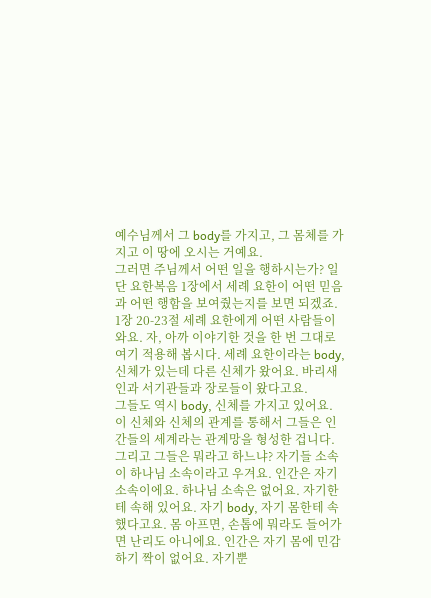예수님께서 그 body를 가지고, 그 몸체를 가지고 이 땅에 오시는 거예요.
그러면 주님께서 어떤 일을 행하시는가? 일단 요한복음 1장에서 세례 요한이 어떤 믿음과 어떤 행함을 보여줬는지를 보면 되겠죠. 1장 20-23절 세례 요한에게 어떤 사람들이 와요. 자, 아까 이야기한 것을 한 번 그대로 여기 적용해 봅시다. 세례 요한이라는 body, 신체가 있는데 다른 신체가 왔어요. 바리새인과 서기관들과 장로들이 왔다고요.
그들도 역시 body, 신체를 가지고 있어요. 이 신체와 신체의 관계를 통해서 그들은 인간들의 세계라는 관계망을 형성한 겁니다. 그리고 그들은 뭐라고 하느냐? 자기들 소속이 하나님 소속이라고 우겨요. 인간은 자기 소속이에요. 하나님 소속은 없어요. 자기한테 속해 있어요. 자기 body, 자기 몸한테 속했다고요. 몸 아프면, 손톱에 뭐라도 들어가면 난리도 아니에요. 인간은 자기 몸에 민감하기 짝이 없어요. 자기뿐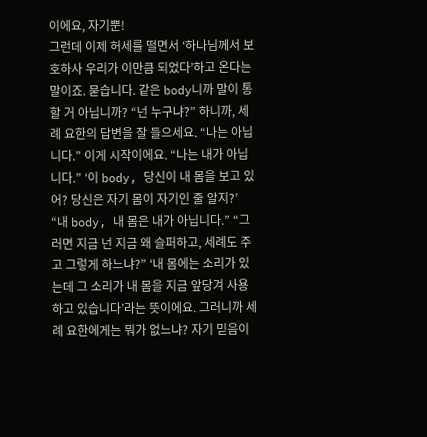이에요, 자기뿐!
그런데 이제 허세를 떨면서 ‘하나님께서 보호하사 우리가 이만큼 되었다’하고 온다는 말이죠. 묻습니다. 같은 body니까 말이 통할 거 아닙니까? “넌 누구냐?” 하니까, 세례 요한의 답변을 잘 들으세요. “나는 아닙니다.” 이게 시작이에요. “나는 내가 아닙니다.” ‘이 body, 당신이 내 몸을 보고 있어? 당신은 자기 몸이 자기인 줄 알지?’
“내 body, 내 몸은 내가 아닙니다.” “그러면 지금 넌 지금 왜 슬퍼하고, 세례도 주고 그렇게 하느냐?” ‘내 몸에는 소리가 있는데 그 소리가 내 몸을 지금 앞당겨 사용하고 있습니다’라는 뜻이에요. 그러니까 세례 요한에게는 뭐가 없느냐? 자기 믿음이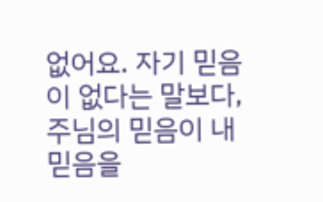없어요. 자기 믿음이 없다는 말보다, 주님의 믿음이 내 믿음을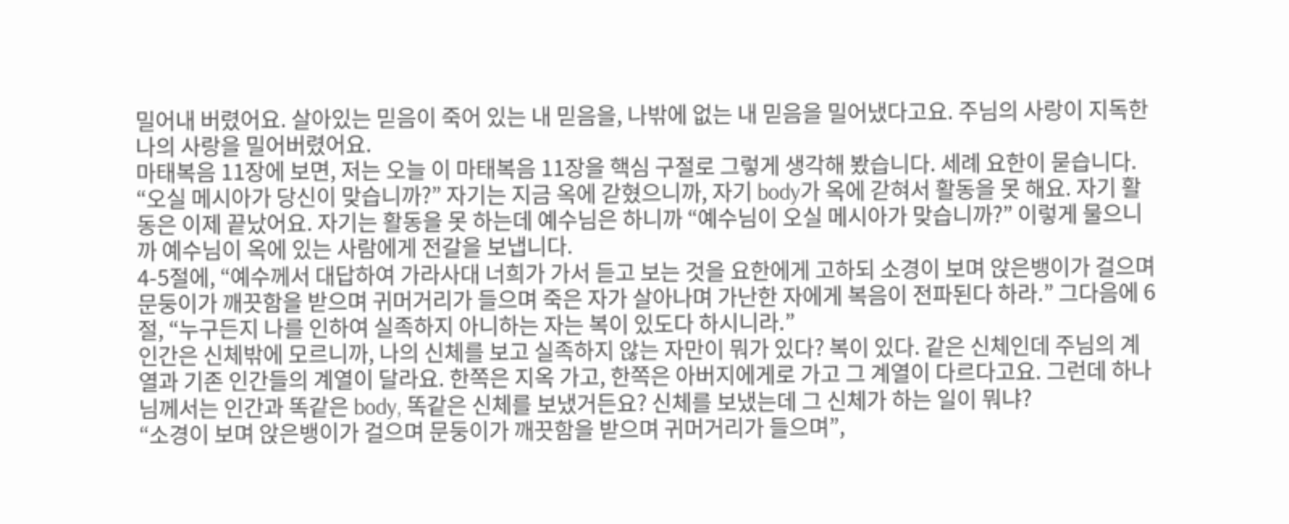밀어내 버렸어요. 살아있는 믿음이 죽어 있는 내 믿음을, 나밖에 없는 내 믿음을 밀어냈다고요. 주님의 사랑이 지독한 나의 사랑을 밀어버렸어요.
마태복음 11장에 보면, 저는 오늘 이 마태복음 11장을 핵심 구절로 그렇게 생각해 봤습니다. 세례 요한이 묻습니다. “오실 메시아가 당신이 맞습니까?” 자기는 지금 옥에 갇혔으니까, 자기 body가 옥에 갇혀서 활동을 못 해요. 자기 활동은 이제 끝났어요. 자기는 활동을 못 하는데 예수님은 하니까 “예수님이 오실 메시아가 맞습니까?” 이렇게 물으니까 예수님이 옥에 있는 사람에게 전갈을 보냅니다.
4-5절에, “예수께서 대답하여 가라사대 너희가 가서 듣고 보는 것을 요한에게 고하되 소경이 보며 앉은뱅이가 걸으며 문둥이가 깨끗함을 받으며 귀머거리가 들으며 죽은 자가 살아나며 가난한 자에게 복음이 전파된다 하라.” 그다음에 6절, “누구든지 나를 인하여 실족하지 아니하는 자는 복이 있도다 하시니라.”
인간은 신체밖에 모르니까, 나의 신체를 보고 실족하지 않는 자만이 뭐가 있다? 복이 있다. 같은 신체인데 주님의 계열과 기존 인간들의 계열이 달라요. 한쪽은 지옥 가고, 한쪽은 아버지에게로 가고 그 계열이 다르다고요. 그런데 하나님께서는 인간과 똑같은 body, 똑같은 신체를 보냈거든요? 신체를 보냈는데 그 신체가 하는 일이 뭐냐?
“소경이 보며 앉은뱅이가 걸으며 문둥이가 깨끗함을 받으며 귀머거리가 들으며”,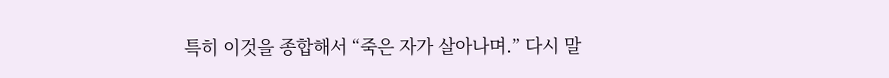특히 이것을 종합해서 “죽은 자가 살아나며.” 다시 말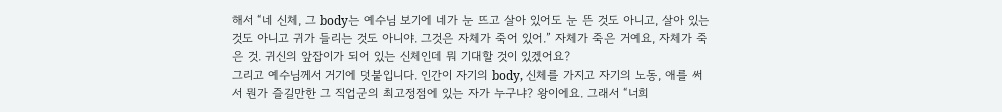해서 “네 신체, 그 body는 예수님 보기에 네가 눈 뜨고 살아 있어도 눈 뜬 것도 아니고, 살아 있는 것도 아니고 귀가 들리는 것도 아니야. 그것은 자체가 죽어 있어.” 자체가 죽은 거예요, 자체가 죽은 것. 귀신의 앞잡이가 되어 있는 신체인데 뭐 기대할 것이 있겠어요?
그리고 예수님께서 거기에 덧붙입니다. 인간이 자기의 body, 신체를 가지고 자기의 노동, 애를 써서 뭔가 즐길만한 그 직업군의 최고정점에 있는 자가 누구냐? 왕이에요. 그래서 “너희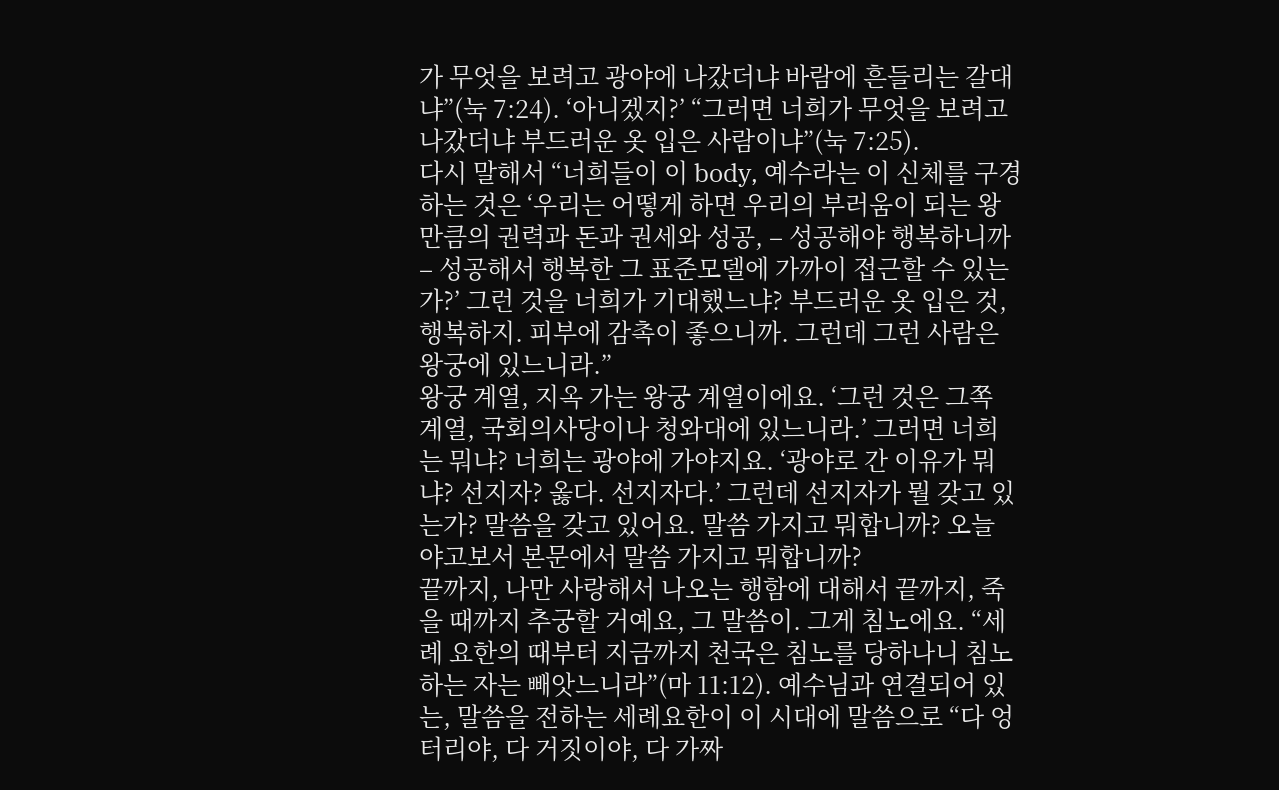가 무엇을 보려고 광야에 나갔더냐 바람에 흔들리는 갈대냐”(눅 7:24). ‘아니겠지?’ “그러면 너희가 무엇을 보려고 나갔더냐 부드러운 옷 입은 사람이냐”(눅 7:25).
다시 말해서 “너희들이 이 body, 예수라는 이 신체를 구경하는 것은 ‘우리는 어떻게 하면 우리의 부러움이 되는 왕만큼의 권력과 돈과 권세와 성공, – 성공해야 행복하니까 – 성공해서 행복한 그 표준모델에 가까이 접근할 수 있는가?’ 그런 것을 너희가 기대했느냐? 부드러운 옷 입은 것, 행복하지. 피부에 감촉이 좋으니까. 그런데 그런 사람은 왕궁에 있느니라.”
왕궁 계열, 지옥 가는 왕궁 계열이에요. ‘그런 것은 그쪽 계열, 국회의사당이나 청와대에 있느니라.’ 그러면 너희는 뭐냐? 너희는 광야에 가야지요. ‘광야로 간 이유가 뭐냐? 선지자? 옳다. 선지자다.’ 그런데 선지자가 뭘 갖고 있는가? 말씀을 갖고 있어요. 말씀 가지고 뭐합니까? 오늘 야고보서 본문에서 말씀 가지고 뭐합니까?
끝까지, 나만 사랑해서 나오는 행함에 대해서 끝까지, 죽을 때까지 추궁할 거예요, 그 말씀이. 그게 침노에요. “세례 요한의 때부터 지금까지 천국은 침노를 당하나니 침노하는 자는 빼앗느니라”(마 11:12). 예수님과 연결되어 있는, 말씀을 전하는 세례요한이 이 시대에 말씀으로 “다 엉터리야, 다 거짓이야, 다 가짜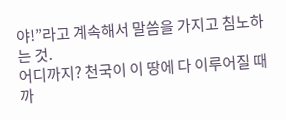야!”라고 계속해서 말씀을 가지고 침노하는 것.
어디까지? 천국이 이 땅에 다 이루어질 때까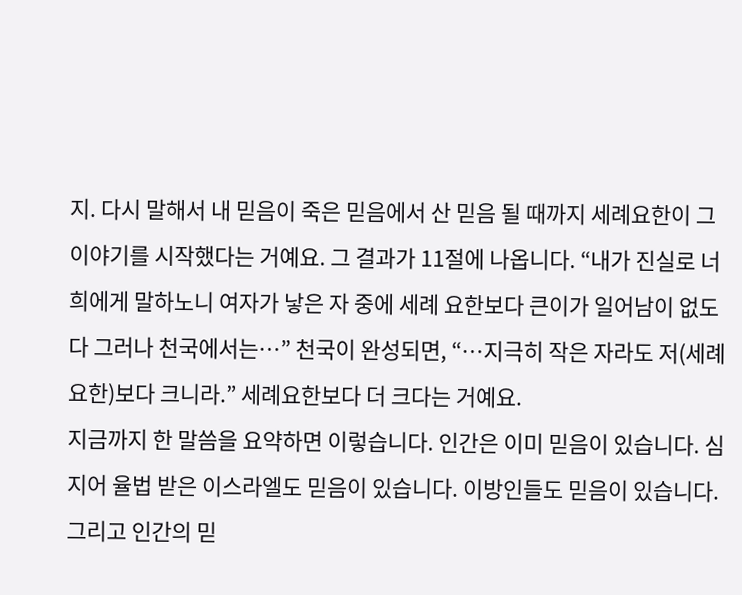지. 다시 말해서 내 믿음이 죽은 믿음에서 산 믿음 될 때까지 세례요한이 그 이야기를 시작했다는 거예요. 그 결과가 11절에 나옵니다. “내가 진실로 너희에게 말하노니 여자가 낳은 자 중에 세례 요한보다 큰이가 일어남이 없도다 그러나 천국에서는…” 천국이 완성되면, “…지극히 작은 자라도 저(세례 요한)보다 크니라.” 세례요한보다 더 크다는 거예요.
지금까지 한 말씀을 요약하면 이렇습니다. 인간은 이미 믿음이 있습니다. 심지어 율법 받은 이스라엘도 믿음이 있습니다. 이방인들도 믿음이 있습니다. 그리고 인간의 믿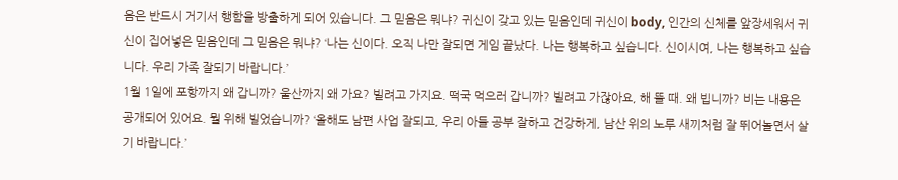음은 반드시 거기서 행함을 방출하게 되어 있습니다. 그 믿음은 뭐냐? 귀신이 갖고 있는 믿음인데 귀신이 body, 인간의 신체를 앞장세워서 귀신이 집어넣은 믿음인데 그 믿음은 뭐냐? ‘나는 신이다. 오직 나만 잘되면 게임 끝났다. 나는 행복하고 싶습니다. 신이시여, 나는 행복하고 싶습니다. 우리 가족 잘되기 바랍니다.’
1월 1일에 포항까지 왜 갑니까? 울산까지 왜 가요? 빌려고 가지요. 떡국 먹으러 갑니까? 빌려고 가잖아요, 해 뜰 때. 왜 빕니까? 비는 내용은 공개되어 있어요. 뭘 위해 빌었습니까? ‘올해도 남편 사업 잘되고, 우리 아들 공부 잘하고 건강하게, 남산 위의 노루 새끼처럼 잘 뛰어놀면서 살기 바랍니다.’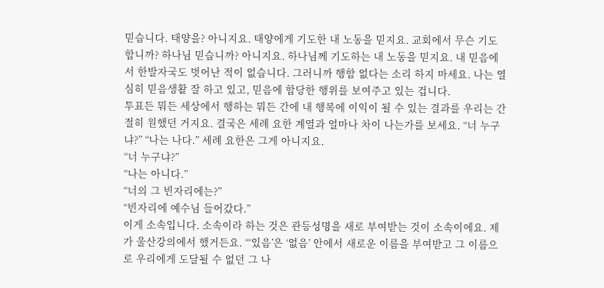믿습니다. 태양을? 아니지요. 태양에게 기도한 내 노동을 믿지요. 교회에서 무슨 기도합니까? 하나님 믿습니까? 아니지요. 하나님께 기도하는 내 노동을 믿지요. 내 믿음에서 한발자국도 벗어난 적이 없습니다. 그러니까 행함 없다는 소리 하지 마세요. 나는 열심히 믿음생활 잘 하고 있고, 믿음에 합당한 행위를 보여주고 있는 겁니다.
투표든 뭐든 세상에서 행하는 뭐든 간에 내 행복에 이익이 될 수 있는 결과를 우리는 간절히 원했던 거지요. 결국은 세례 요한 계열과 얼마나 차이 나는가를 보세요. “너 누구냐?” “나는 나다.” 세례 요한은 그게 아니지요.
“너 누구냐?”
“나는 아니다.”
“너의 그 빈자리에는?”
“빈자리에 예수님 들어갔다.”
이게 소속입니다. 소속이라 하는 것은 관등성명을 새로 부여받는 것이 소속이에요. 제가 울산강의에서 했거든요. “‘있음’은 ‘없음’ 안에서 새로운 이름을 부여받고 그 이름으로 우리에게 도달될 수 없던 그 나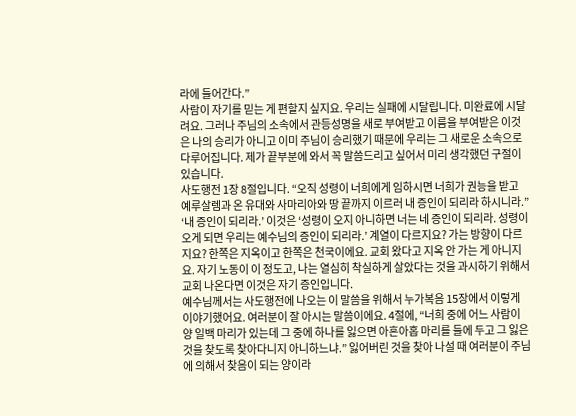라에 들어간다.”
사람이 자기를 믿는 게 편할지 싶지요. 우리는 실패에 시달립니다. 미완료에 시달려요. 그러나 주님의 소속에서 관등성명을 새로 부여받고 이름을 부여받은 이것은 나의 승리가 아니고 이미 주님이 승리했기 때문에 우리는 그 새로운 소속으로 다루어집니다. 제가 끝부분에 와서 꼭 말씀드리고 싶어서 미리 생각했던 구절이 있습니다.
사도행전 1장 8절입니다. “오직 성령이 너희에게 임하시면 너희가 권능을 받고 예루살렘과 온 유대와 사마리아와 땅 끝까지 이르러 내 증인이 되리라 하시니라.”
‘내 증인이 되리라.’ 이것은 ‘성령이 오지 아니하면 너는 네 증인이 되리라. 성령이 오게 되면 우리는 예수님의 증인이 되리라.’ 계열이 다르지요? 가는 방향이 다르지요? 한쪽은 지옥이고 한쪽은 천국이에요. 교회 왔다고 지옥 안 가는 게 아니지요. 자기 노동이 이 정도고, 나는 열심히 착실하게 살았다는 것을 과시하기 위해서 교회 나온다면 이것은 자기 증인입니다.
예수님께서는 사도행전에 나오는 이 말씀을 위해서 누가복음 15장에서 이렇게 이야기했어요. 여러분이 잘 아시는 말씀이에요. 4절에, “너희 중에 어느 사람이 양 일백 마리가 있는데 그 중에 하나를 잃으면 아흔아홉 마리를 들에 두고 그 잃은 것을 찾도록 찾아다니지 아니하느냐.” 잃어버린 것을 찾아 나설 때 여러분이 주님에 의해서 찾음이 되는 양이라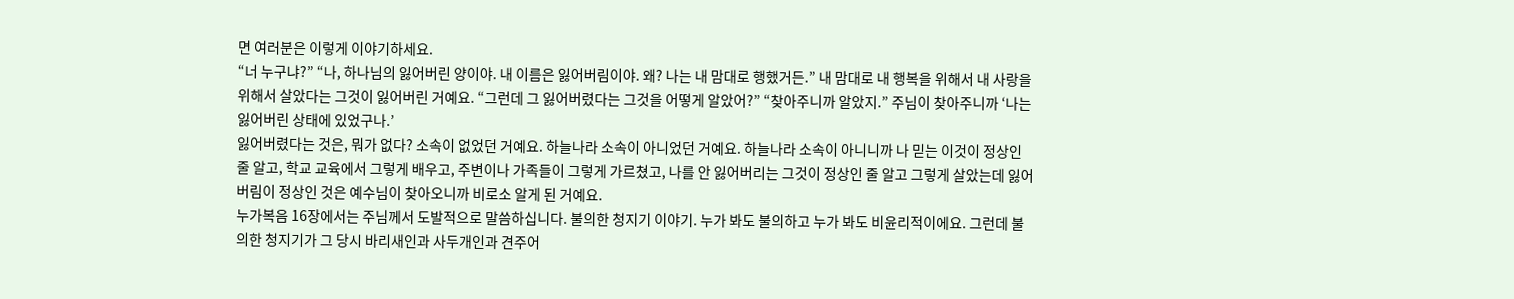면 여러분은 이렇게 이야기하세요.
“너 누구냐?” “나, 하나님의 잃어버린 양이야. 내 이름은 잃어버림이야. 왜? 나는 내 맘대로 행했거든.” 내 맘대로 내 행복을 위해서 내 사랑을 위해서 살았다는 그것이 잃어버린 거예요. “그런데 그 잃어버렸다는 그것을 어떻게 알았어?” “찾아주니까 알았지.” 주님이 찾아주니까 ‘나는 잃어버린 상태에 있었구나.’
잃어버렸다는 것은, 뭐가 없다? 소속이 없었던 거예요. 하늘나라 소속이 아니었던 거예요. 하늘나라 소속이 아니니까 나 믿는 이것이 정상인 줄 알고, 학교 교육에서 그렇게 배우고, 주변이나 가족들이 그렇게 가르쳤고, 나를 안 잃어버리는 그것이 정상인 줄 알고 그렇게 살았는데 잃어버림이 정상인 것은 예수님이 찾아오니까 비로소 알게 된 거예요.
누가복음 16장에서는 주님께서 도발적으로 말씀하십니다. 불의한 청지기 이야기. 누가 봐도 불의하고 누가 봐도 비윤리적이에요. 그런데 불의한 청지기가 그 당시 바리새인과 사두개인과 견주어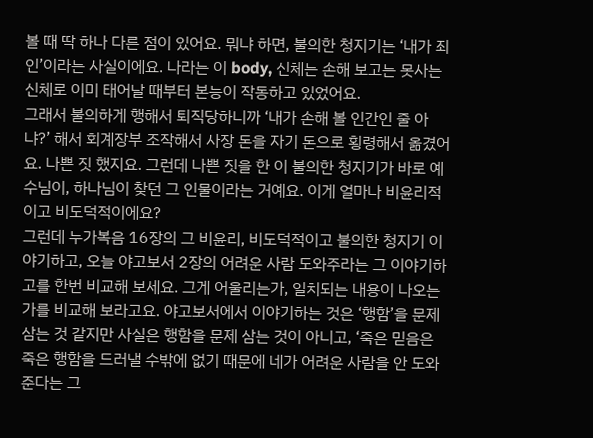볼 때 딱 하나 다른 점이 있어요. 뭐냐 하면, 불의한 청지기는 ‘내가 죄인’이라는 사실이에요. 나라는 이 body, 신체는 손해 보고는 못사는 신체로 이미 태어날 때부터 본능이 작동하고 있었어요.
그래서 불의하게 행해서 퇴직당하니까 ‘내가 손해 볼 인간인 줄 아냐?’ 해서 회계장부 조작해서 사장 돈을 자기 돈으로 횡령해서 옮겼어요. 나쁜 짓 했지요. 그런데 나쁜 짓을 한 이 불의한 청지기가 바로 예수님이, 하나님이 찾던 그 인물이라는 거예요. 이게 얼마나 비윤리적이고 비도덕적이에요?
그런데 누가복음 16장의 그 비윤리, 비도덕적이고 불의한 청지기 이야기하고, 오늘 야고보서 2장의 어려운 사람 도와주라는 그 이야기하고를 한번 비교해 보세요. 그게 어울리는가, 일치되는 내용이 나오는가를 비교해 보라고요. 야고보서에서 이야기하는 것은 ‘행함’을 문제 삼는 것 같지만 사실은 행함을 문제 삼는 것이 아니고, ‘죽은 믿음은 죽은 행함을 드러낼 수밖에 없기 때문에 네가 어려운 사람을 안 도와준다는 그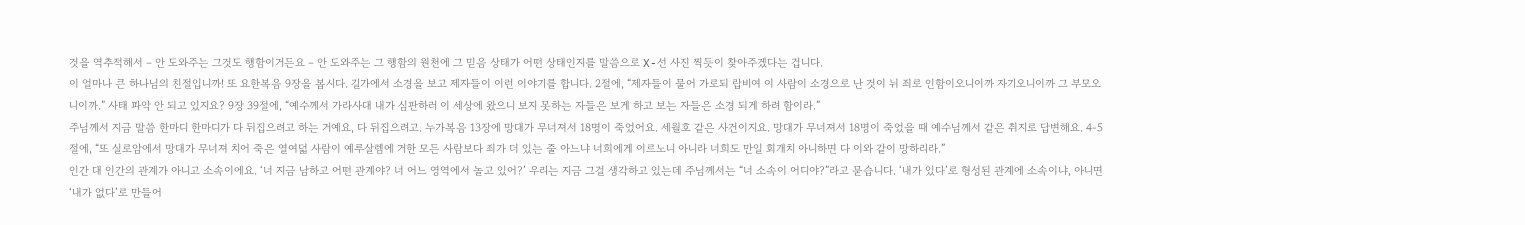것을 역추적해서 – 안 도와주는 그것도 행함이거든요 – 안 도와주는 그 행함의 원천에 그 믿음 상태가 어떤 상태인지를 말씀으로 X-선 사진 찍듯이 찾아주겠다는 겁니다.
이 얼마나 큰 하나님의 친절입니까! 또 요한복음 9장을 봅시다. 길가에서 소경을 보고 제자들이 이런 이야기를 합니다. 2절에, “제자들이 물어 가로되 랍비여 이 사람이 소경으로 난 것이 뉘 죄로 인함이오니이까 자기오니이까 그 부모오니이까.” 사태 파악 안 되고 있지요? 9장 39절에, “예수께서 가라사대 내가 심판하러 이 세상에 왔으니 보지 못하는 자들은 보게 하고 보는 자들은 소경 되게 하려 함이라.”
주님께서 지금 말씀 한마디 한마디가 다 뒤집으려고 하는 거예요, 다 뒤집으려고. 누가복음 13장에 망대가 무너져서 18명이 죽었어요. 세월호 같은 사건이지요. 망대가 무너져서 18명이 죽었을 때 예수님께서 같은 취지로 답변해요. 4-5절에, “또 실로암에서 망대가 무너져 치어 죽은 열여덟 사람이 예루살렘에 거한 모든 사람보다 죄가 더 있는 줄 아느냐 너희에게 이르노니 아니라 너희도 만일 회개치 아니하면 다 이와 같이 망하리라.”
인간 대 인간의 관계가 아니고 소속이에요. ‘너 지금 남하고 어떤 관계야? 너 어느 영역에서 놀고 있어?’ 우리는 지금 그걸 생각하고 있는데 주님께서는 “너 소속이 어디야?”라고 묻습니다. ‘내가 있다’로 형성된 관계에 소속이냐, 아니면 ‘내가 없다’로 만들어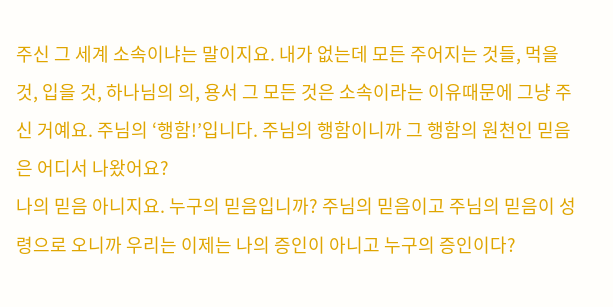주신 그 세계 소속이냐는 말이지요. 내가 없는데 모든 주어지는 것들, 먹을 것, 입을 것, 하나님의 의, 용서 그 모든 것은 소속이라는 이유때문에 그냥 주신 거예요. 주님의 ‘행함!’입니다. 주님의 행함이니까 그 행함의 원천인 믿음은 어디서 나왔어요?
나의 믿음 아니지요. 누구의 믿음입니까? 주님의 믿음이고 주님의 믿음이 성령으로 오니까 우리는 이제는 나의 증인이 아니고 누구의 증인이다?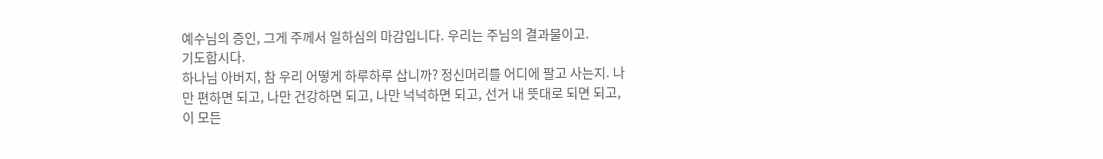예수님의 증인, 그게 주께서 일하심의 마감입니다. 우리는 주님의 결과물이고.
기도합시다.
하나님 아버지, 참 우리 어떻게 하루하루 삽니까? 정신머리를 어디에 팔고 사는지. 나만 편하면 되고, 나만 건강하면 되고, 나만 넉넉하면 되고, 선거 내 뜻대로 되면 되고, 이 모든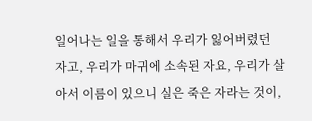일어나는 일을 통해서 우리가 잃어버렸던 자고, 우리가 마귀에 소속된 자요, 우리가 살아서 이름이 있으니 실은 죽은 자라는 것이,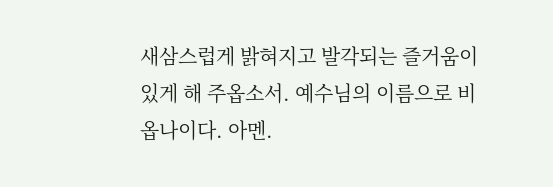새삼스럽게 밝혀지고 발각되는 즐거움이 있게 해 주옵소서. 예수님의 이름으로 비옵나이다. 아멘.